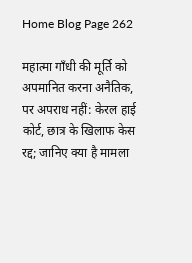Home Blog Page 262

महात्मा गाँधी की मूर्ति को अपमानित करना अनैतिक, पर अपराध नहीं: केरल हाई कोर्ट, छात्र के खिलाफ केस रद्द; जानिए क्या है मामला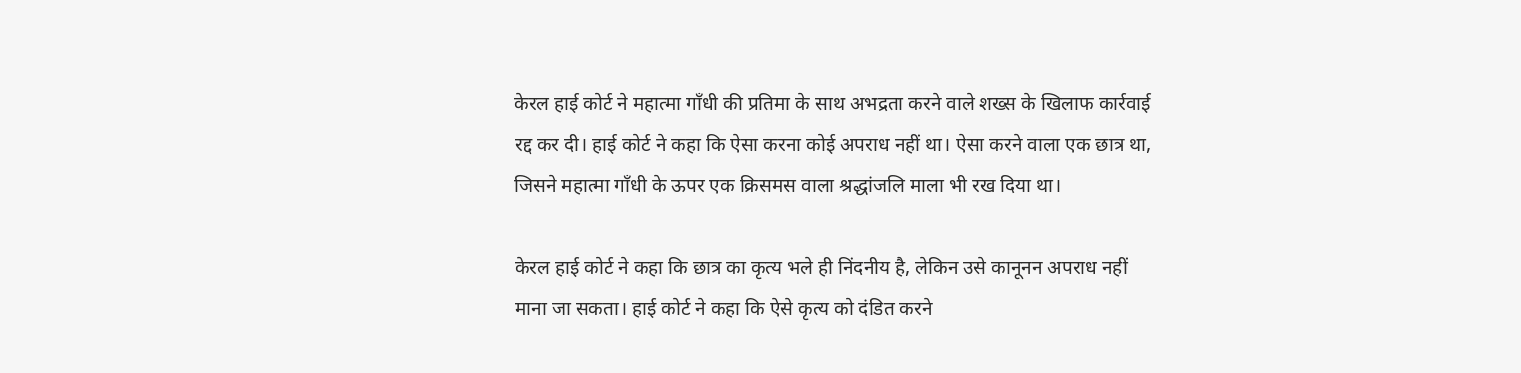केरल हाई कोर्ट ने महात्मा गाँधी की प्रतिमा के साथ अभद्रता करने वाले शख्स के खिलाफ कार्रवाई रद्द कर दी। हाई कोर्ट ने कहा कि ऐसा करना कोई अपराध नहीं था। ऐसा करने वाला एक छात्र था, जिसने महात्मा गाँधी के ऊपर एक क्रिसमस वाला श्रद्धांजलि माला भी रख दिया था।

केरल हाई कोर्ट ने कहा कि छात्र का कृत्य भले ही निंदनीय है, लेकिन उसे कानूनन अपराध नहीं माना जा सकता। हाई कोर्ट ने कहा कि ऐसे कृत्य को दंडित करने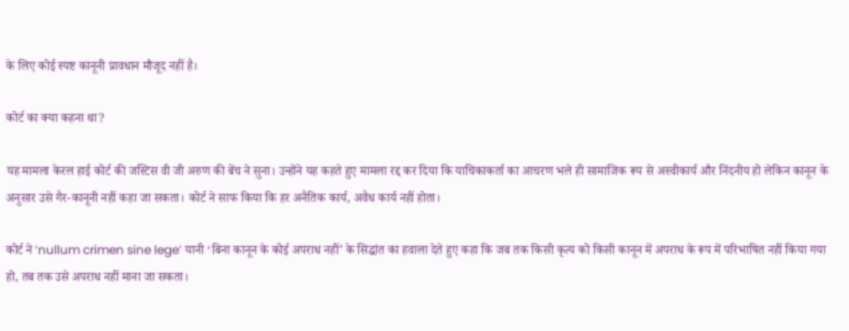के लिए कोई स्पष्ट कानूनी प्रावधान मौजूद नहीं है।

कोर्ट का क्या कहना था?

यह मामला केरल हाई कोर्ट की जस्टिस वी जी अरुण की बेंच ने सुना। उन्होंने यह कहते हुए मामला रद्द कर दिया कि याचिकाकर्ता का आचरण भले ही सामाजिक रूप से अस्वीकार्य और निंदनीय हो लेकिन कानून के अनुसार उसे गैर-कानूनी नहीं कहा जा सकता। कोर्ट ने साफ किया कि हर अनैतिक कार्य, अवैध कार्य नहीं होता।

कोर्ट ने ‘nullum crimen sine lege’ यानी ‘बिना कानून के कोई अपराध नहीं’ के सिद्धांत का हवाला देते हुए कहा कि जब तक किसी कृत्य को किसी कानून में अपराध के रूप में परिभाषित नहीं किया गया हो, तब तक उसे अपराध नहीं माना जा सकता।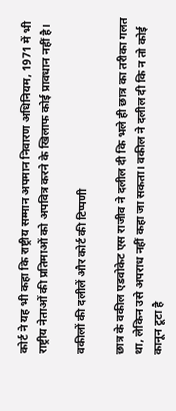कोर्ट ने यह भी कहा कि राष्ट्रीय सम्मान अपमान निवारण अधिनियम, 1971 में भी राष्ट्रीय नेताओं की प्रतिमाओं को अपवित्र करने के खिलाफ कोई प्रावधान नहीं है।

वकीलों की दलीलें और कोर्ट की टिप्पणी

छात्र के वकील एडवोकेट एस राजीव ने दलील दी कि भले ही छात्र का तरीका गलत था, लेकिन उसे अपराध नहीं कहा जा सकता। वकील ने दलील दी कि न तो कोई कानून टूटा है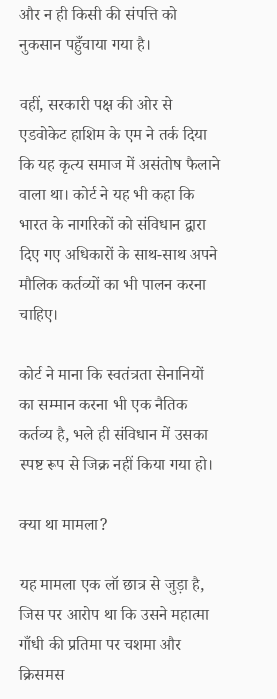और न ही किसी की संपत्ति को नुकसान पहुँचाया गया है।

वहीं, सरकारी पक्ष की ओर से एडवोकेट हाशिम के एम ने तर्क दिया कि यह कृत्य समाज में असंतोष फैलाने वाला था। कोर्ट ने यह भी कहा कि भारत के नागरिकों को संविधान द्वारा दिए गए अधिकारों के साथ-साथ अपने मौलिक कर्तव्यों का भी पालन करना चाहिए।

कोर्ट ने माना कि स्वतंत्रता सेनानियों का सम्मान करना भी एक नैतिक कर्तव्य है, भले ही संविधान में उसका स्पष्ट रूप से जिक्र नहीं किया गया हो।

क्या था मामला?

यह मामला एक लॉ छात्र से जुड़ा है, जिस पर आरोप था कि उसने महात्मा गाँधी की प्रतिमा पर चशमा और क्रिसमस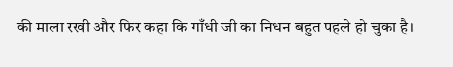की माला रखी और फिर कहा कि गाँधी जी का निधन बहुत पहले हो चुका है।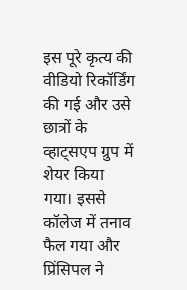इस पूरे कृत्य की वीडियो रिकॉर्डिंग की गई और उसे छात्रों के व्हाट्सएप ग्रुप में शेयर किया गया। इससे कॉलेज में तनाव फैल गया और प्रिंसिपल ने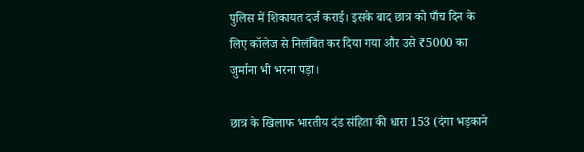पुलिस में शिकायत दर्ज कराई। इसके बाद छात्र को पाँच दिन के लिए कॉलेज से निलंबित कर दिया गया और उसे ₹5000 का जुर्माना भी भरना पड़ा।

छात्र के खिलाफ भारतीय दंड संहिता की धारा 153 (दंगा भड़काने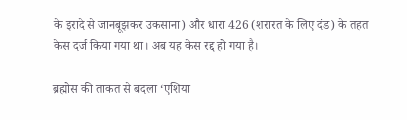के इरादे से जानबूझकर उकसाना) और धारा 426 (शरारत के लिए दंड) के तहत केस दर्ज किया गया था। अब यह केस रद्द हो गया है।

ब्रह्मोस की ताकत से बदला ‘एशिया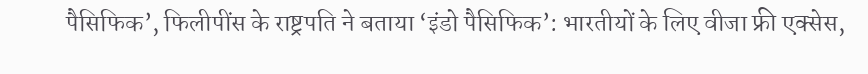पैसिफिक’, फिलीपींस के राष्ट्रपति ने बताया ‘इंडो पैसिफिक’: भारतीयों के लिए वीजा फ्री एक्सेस,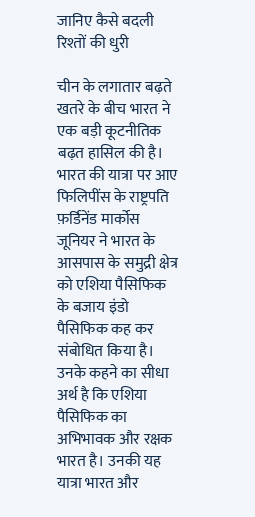जानिए कैसे बदली रिश्तों की धुरी

चीन के लगातार बढ़ते खतरे के बीच भारत ने एक बड़ी कूटनीतिक बढ़त हासिल की है। भारत की यात्रा पर आए फिलिपींस के राष्ट्रपति फ़र्डिनेंड मार्कोस जूनियर ने भारत के आसपास के समुद्री क्षेत्र को एशिया पैसिफिक के बजाय इंडो पैसिफिक कह कर संबोधित किया है। उनके कहने का सीधा अर्थ है कि एशिया पैसिफिक का अभिभावक और रक्षक भारत है। उनकी यह यात्रा भारत और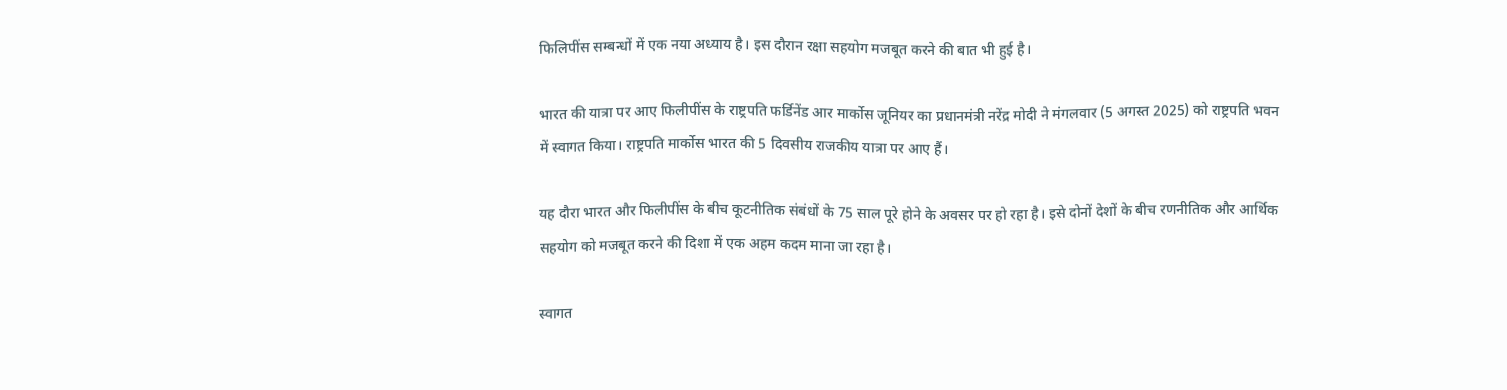फिलिपींस सम्बन्धों में एक नया अध्याय है। इस दौरान रक्षा सहयोग मजबूत करने की बात भी हुई है।

भारत की यात्रा पर आए फिलीपींस के राष्ट्रपति फर्डिनेंड आर मार्कोस जूनियर का प्रधानमंत्री नरेंद्र मोदी ने मंगलवार (5 अगस्त 2025) को राष्ट्रपति भवन में स्वागत किया। राष्ट्रपति मार्कोस भारत की 5 दिवसीय राजकीय यात्रा पर आए हैं।

यह दौरा भारत और फिलीपींस के बीच कूटनीतिक संबंधों के 75 साल पूरे होने के अवसर पर हो रहा है। इसे दोनों देशों के बीच रणनीतिक और आर्थिक सहयोग को मजबूत करने की दिशा में एक अहम कदम माना जा रहा है।

स्वागत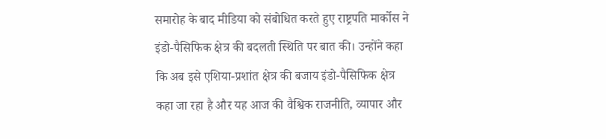समारोह के बाद मीडिया को संबोधित करते हुए राष्ट्रपति मार्कोस ने इंडो-पैसिफिक क्षेत्र की बदलती स्थिति पर बात की। उन्होंने कहा कि अब इसे एशिया-प्रशांत क्षेत्र की बजाय इंडो-पैसिफिक क्षेत्र कहा जा रहा है और यह आज की वैश्विक राजनीति, व्यापार और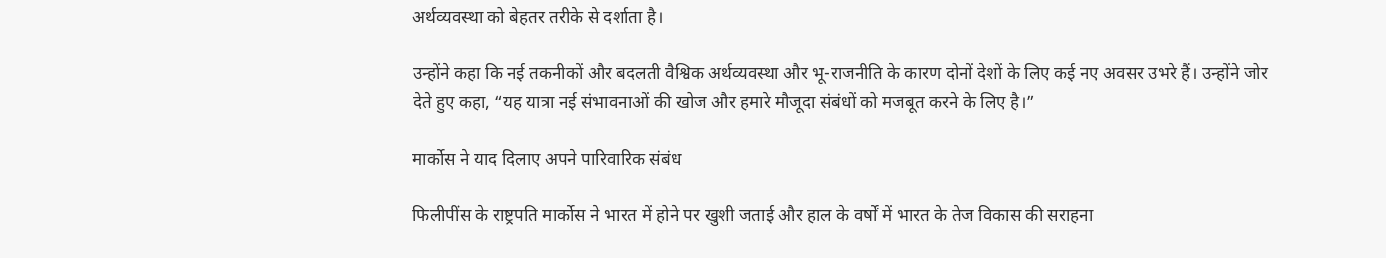अर्थव्यवस्था को बेहतर तरीके से दर्शाता है।

उन्होंने कहा कि नई तकनीकों और बदलती वैश्विक अर्थव्यवस्था और भू-राजनीति के कारण दोनों देशों के लिए कई नए अवसर उभरे हैं। उन्होंने जोर देते हुए कहा, “यह यात्रा नई संभावनाओं की खोज और हमारे मौजूदा संबंधों को मजबूत करने के लिए है।”

मार्कोस ने याद दिलाए अपने पारिवारिक संबंध

फिलीपींस के राष्ट्रपति मार्कोस ने भारत में होने पर खुशी जताई और हाल के वर्षों में भारत के तेज विकास की सराहना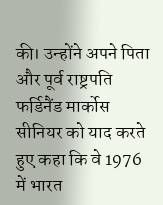की। उन्होंने अपने पिता और पूर्व राष्ट्रपति फर्डिनैंड मार्कोस सीनियर को याद करते हुए कहा कि वे 1976 में भारत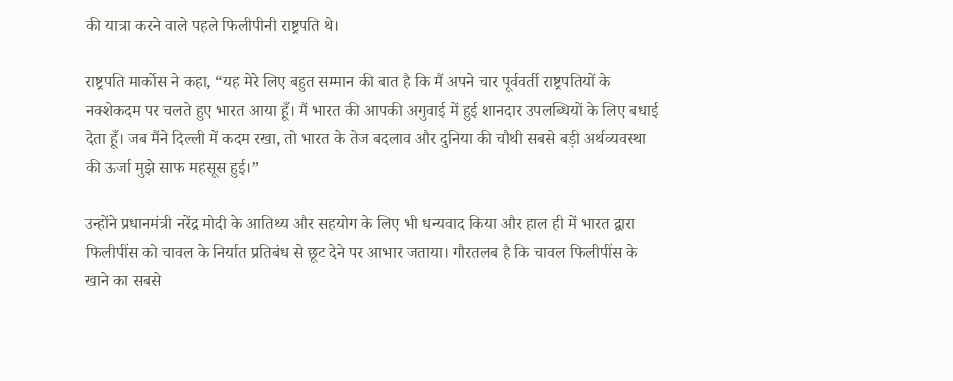की यात्रा करने वाले पहले फिलीपीनी राष्ट्रपति थे।

राष्ट्रपति मार्कोस ने कहा, “यह मेरे लिए बहुत सम्मान की बात है कि मैं अपने चार पूर्ववर्ती राष्ट्रपतियों के नक्शेकदम पर चलते हुए भारत आया हूँ। मैं भारत की आपकी अगुवाई में हुई शानदार उपलब्धियों के लिए बधाई देता हूँ। जब मैंने दिल्ली में कदम रखा, तो भारत के तेज बदलाव और दुनिया की चौथी सबसे बड़ी अर्थव्यवस्था की ऊर्जा मुझे साफ महसूस हुई।”

उन्होंने प्रधानमंत्री नरेंद्र मोदी के आतिथ्य और सहयोग के लिए भी धन्यवाद किया और हाल ही में भारत द्वारा फिलीपींस को चावल के निर्यात प्रतिबंध से छूट देने पर आभार जताया। गौरतलब है कि चावल फिलीपींस के खाने का सबसे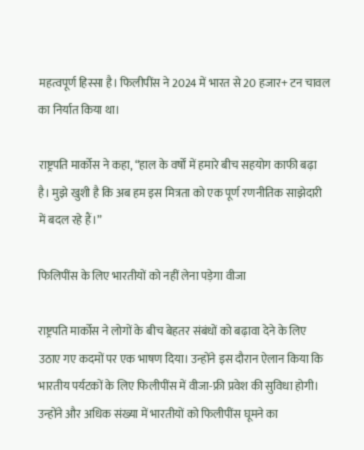महत्वपूर्ण हिस्सा है। फिलीपींस ने 2024 में भारत से 20 हजार+ टन चावल का निर्यात किया था।

राष्ट्रपति मार्कोस ने कहा, “हाल के वर्षों में हमारे बीच सहयोग काफी बढ़ा है। मुझे खुशी है कि अब हम इस मित्रता को एक पूर्ण रणनीतिक साझेदारी में बदल रहे हैं।”

फिलिपींस के लिए भारतीयों को नहीं लेना पड़ेगा वीजा

राष्ट्रपति मार्कोस ने लोगों के बीच बेहतर संबंधों को बढ़ावा देने के लिए उठाए गए कदमों पर एक भाषण दिया। उन्होंने इस दौरान ऐलान किया कि भारतीय पर्यटकों के लिए फिलीपींस में वीजा-फ्री प्रवेश की सुविधा होगी। उन्होंने और अधिक संख्या में भारतीयों को फिलीपींस घूमने का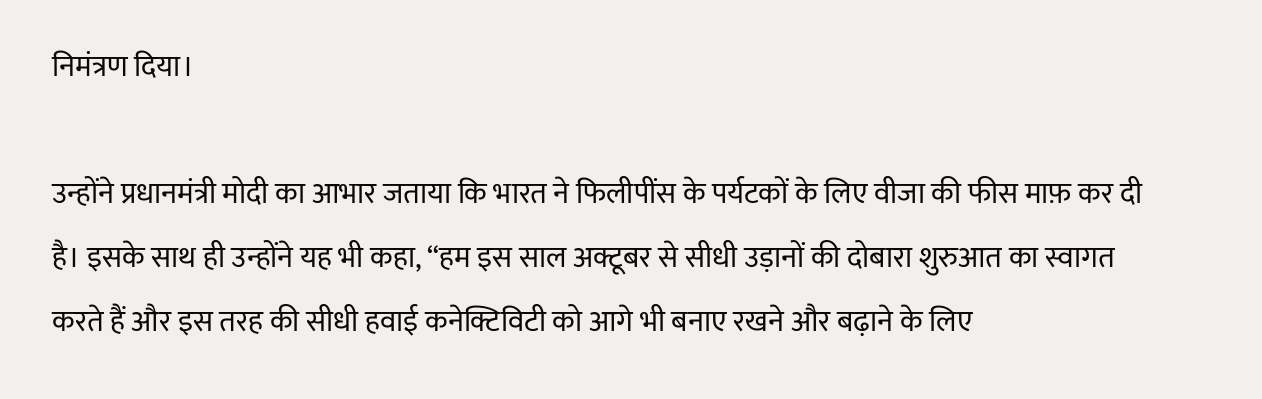निमंत्रण दिया।

उन्होंने प्रधानमंत्री मोदी का आभार जताया कि भारत ने फिलीपींस के पर्यटकों के लिए वीजा की फीस माफ़ कर दी है। इसके साथ ही उन्होंने यह भी कहा, “हम इस साल अक्टूबर से सीधी उड़ानों की दोबारा शुरुआत का स्वागत करते हैं और इस तरह की सीधी हवाई कनेक्टिविटी को आगे भी बनाए रखने और बढ़ाने के लिए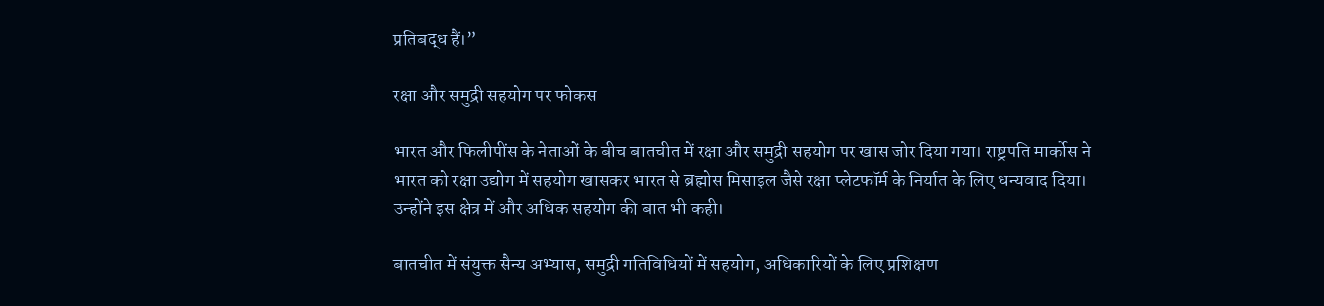प्रतिबद्ध हैं।”

रक्षा और समुद्री सहयोग पर फोकस

भारत और फिलीपींस के नेताओं के बीच बातचीत में रक्षा और समुद्री सहयोग पर खास जोर दिया गया। राष्ट्रपति मार्कोस ने भारत को रक्षा उद्योग में सहयोग खासकर भारत से ब्रह्मोस मिसाइल जैसे रक्षा प्लेटफॉर्म के निर्यात के लिए धन्यवाद दिया। उन्होंने इस क्षेत्र में और अधिक सहयोग की बात भी कही।

बातचीत में संयुक्त सैन्य अभ्यास, समुद्री गतिविधियों में सहयोग, अधिकारियों के लिए प्रशिक्षण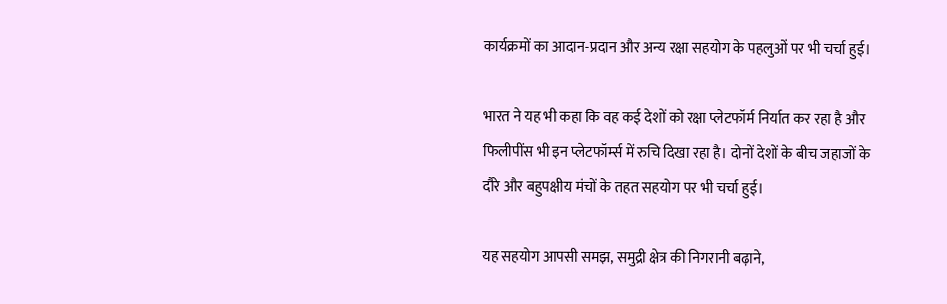कार्यक्रमों का आदान-प्रदान और अन्य रक्षा सहयोग के पहलुओं पर भी चर्चा हुई।

भारत ने यह भी कहा कि वह कई देशों को रक्षा प्लेटफॉर्म निर्यात कर रहा है और फिलीपींस भी इन प्लेटफॉर्म्स में रुचि दिखा रहा है। दोनों देशों के बीच जहाजों के दौरे और बहुपक्षीय मंचों के तहत सहयोग पर भी चर्चा हुई।

यह सहयोग आपसी समझ, समुद्री क्षेत्र की निगरानी बढ़ाने,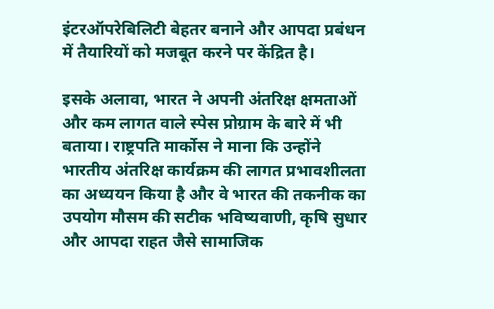इंटरऑपरेबिलिटी बेहतर बनाने और आपदा प्रबंधन में तैयारियों को मजबूत करने पर केंद्रित है।

इसके अलावा, भारत ने अपनी अंतरिक्ष क्षमताओं और कम लागत वाले स्पेस प्रोग्राम के बारे में भी बताया। राष्ट्रपति मार्कोस ने माना कि उन्होंने भारतीय अंतरिक्ष कार्यक्रम की लागत प्रभावशीलता का अध्ययन किया है और वे भारत की तकनीक का उपयोग मौसम की सटीक भविष्यवाणी, कृषि सुधार और आपदा राहत जैसे सामाजिक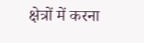क्षेत्रों में करना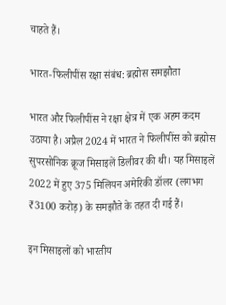चाहते हैं।

भारत-फिलीपींस रक्षा संबंध: ब्रह्मोस समझौता

भारत और फिलीपींस ने रक्षा क्षेत्र में एक अहम कदम उठाया है। अप्रैल 2024 में भारत ने फिलीपींस को ब्रह्मोस सुपरसोनिक क्रूज मिसाइलें डिलीवर की थी। यह मिसाइलें 2022 में हुए 375 मिलियन अमेरिकी डॉलर (लगभग ₹3100 करोड़) के समझौते के तहत दी गई हैं।

इन मिसाइलों को भारतीय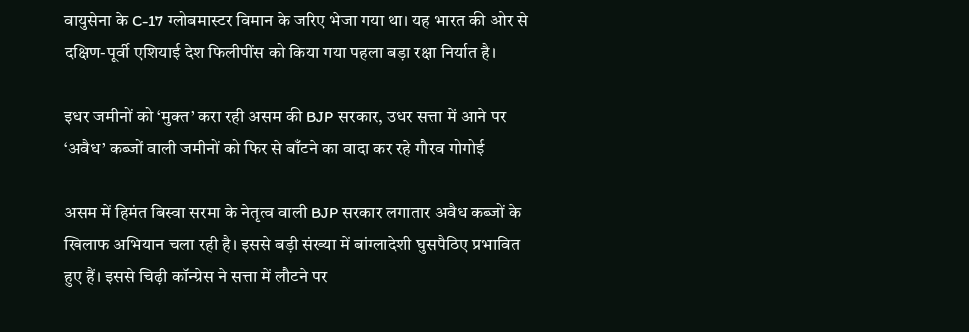वायुसेना के C-17 ग्लोबमास्टर विमान के जरिए भेजा गया था। यह भारत की ओर से दक्षिण-पूर्वी एशियाई देश फिलीपींस को किया गया पहला बड़ा रक्षा निर्यात है।

इधर जमीनों को ‘मुक्त’ करा रही असम की BJP सरकार, उधर सत्ता में आने पर ‘अवैध’ कब्जों वाली जमीनों को फिर से बाँटने का वादा कर रहे गौरव गोगोई

असम में हिमंत बिस्वा सरमा के नेतृत्व वाली BJP सरकार लगातार अवैध कब्जों के खिलाफ अभियान चला रही है। इससे बड़ी संख्या में बांग्लादेशी घुसपैठिए प्रभावित हुए हैं। इससे चिढ़ी कॉन्ग्रेस ने सत्ता में लौटने पर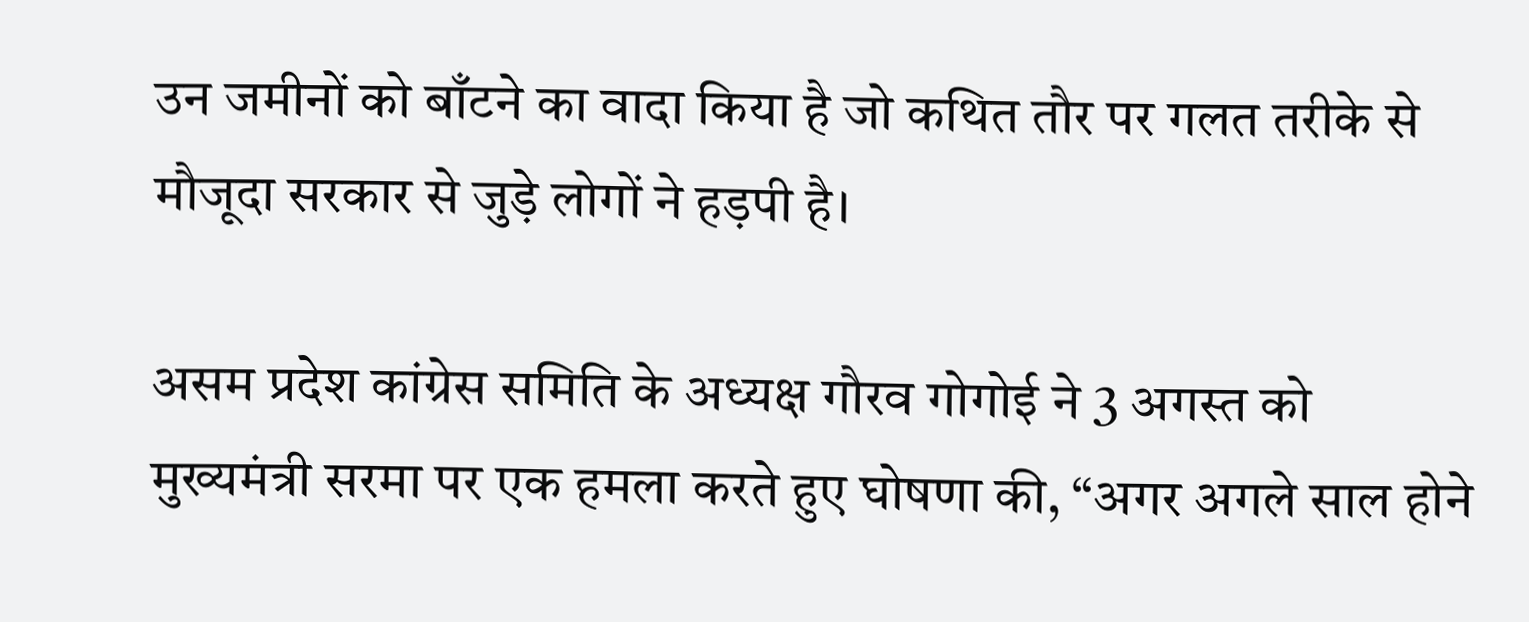उन जमीनों को बाँटने का वादा किया है जो कथित तौर पर गलत तरीके से मौजूदा सरकार से जुड़े लोगों ने हड़पी है।

असम प्रदेश कांग्रेस समिति के अध्यक्ष गौरव गोगोई ने 3 अगस्त को मुख्यमंत्री सरमा पर एक हमला करते हुए घोषणा की, “अगर अगले साल होने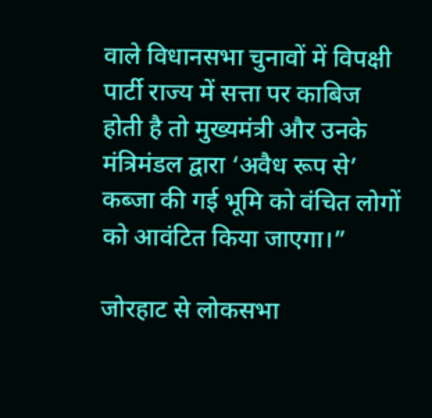वाले विधानसभा चुनावों में विपक्षी पार्टी राज्य में सत्ता पर काबिज होती है तो मुख्यमंत्री और उनके मंत्रिमंडल द्वारा ‘अवैध रूप से’ कब्जा की गई भूमि को वंचित लोगों को आवंटित किया जाएगा।”

जोरहाट से लोकसभा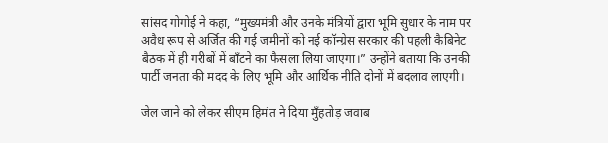सांसद गोगोई ने कहा, “मुख्यमंत्री और उनके मंत्रियों द्वारा भूमि सुधार के नाम पर अवैध रूप से अर्जित की गई जमीनों को नई कॉन्ग्रेस सरकार की पहली कैबिनेट बैठक में ही गरीबों में बाँटने का फैसला लिया जाएगा।” उन्होंने बताया कि उनकी पार्टी जनता की मदद के लिए भूमि और आर्थिक नीति दोनों में बदलाव लाएगी।

जेल जाने को लेकर सीएम हिमंत ने दिया मुँहतोड़ जवाब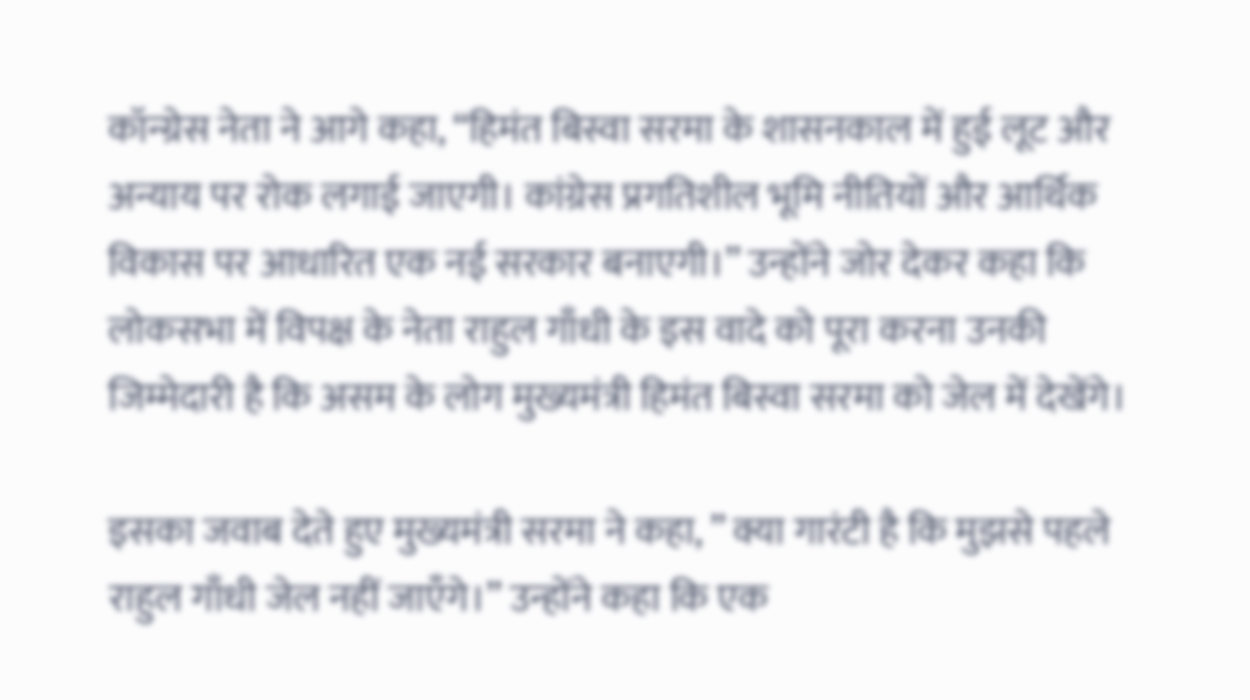कॉन्ग्रेस नेता ने आगे कहा, “हिमंत बिस्वा सरमा के शासनकाल में हुई लूट और अन्याय पर रोक लगाई जाएगी। कांग्रेस प्रगतिशील भूमि नीतियों और आर्थिक विकास पर आधारित एक नई सरकार बनाएगी।” उन्होंने जोर देकर कहा कि लोकसभा में विपक्ष के नेता राहुल गाँधी के इस वादे को पूरा करना उनकी जिम्मेदारी है कि असम के लोग मुख्यमंत्री हिमंत बिस्वा सरमा को जेल में देखेंगे।

इसका जवाब देते हुए मुख्यमंत्री सरमा ने कहा, ” क्या गारंटी है कि मुझसे पहले राहुल गाँधी जेल नहीं जाएँगे।” उन्होंने कहा कि एक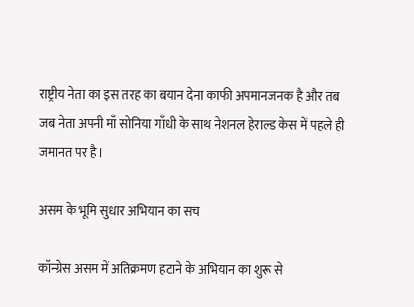राष्ट्रीय नेता का इस तरह का बयान देना काफी अपमानजनक है और तब जब नेता अपनी माँ सोनिया गाँधी के साथ नेशनल हेराल्ड केस में पहले ही जमानत पर है।

असम के भूमि सुधार अभियान का सच

कॉन्ग्रेस असम में अतिक्रमण हटाने के अभियान का शुरू से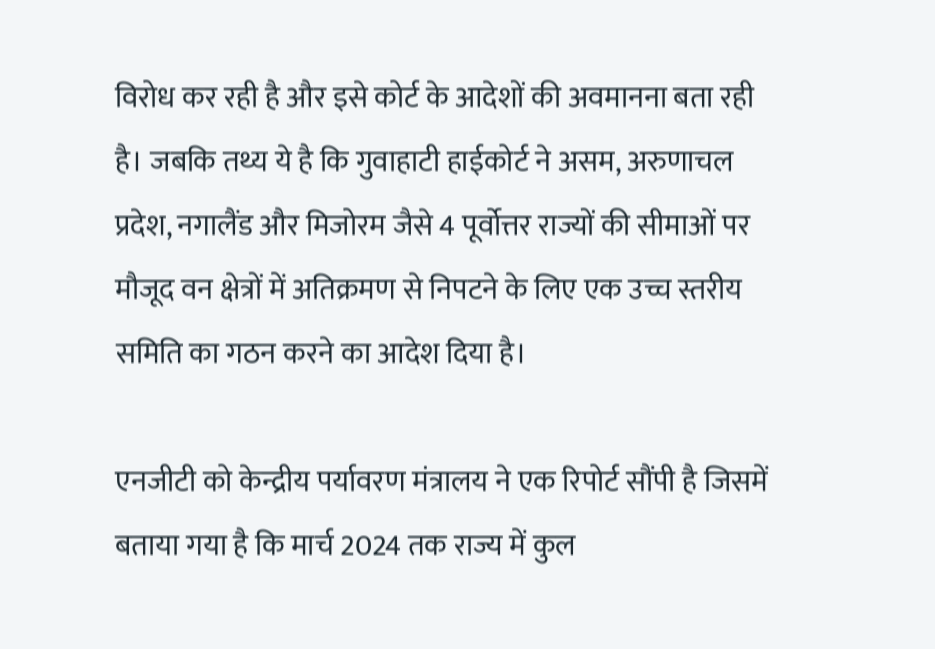विरोध कर रही है और इसे कोर्ट के आदेशों की अवमानना बता रही है। जबकि तथ्य ये है कि गुवाहाटी हाईकोर्ट ने असम, अरुणाचल प्रदेश, नगालैंड और मिजोरम जैसे 4 पूर्वोत्तर राज्यों की सीमाओं पर मौजूद वन क्षेत्रों में अतिक्रमण से निपटने के लिए एक उच्च स्तरीय समिति का गठन करने का आदेश दिया है।

एनजीटी को केन्द्रीय पर्यावरण मंत्रालय ने एक रिपोर्ट सौंपी है जिसमें बताया गया है कि मार्च 2024 तक राज्य में कुल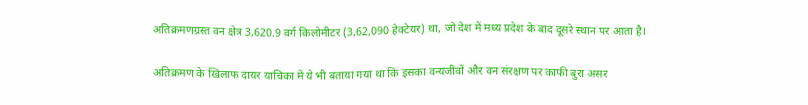अतिक्रमणग्रस्त वन क्षेत्र 3,620.9 वर्ग किलोमीटर (3,62,090 हेक्टेयर) था, जो देश में मध्य प्रदेश के बाद दूसरे स्थान पर आता है।

अतिक्रमण के खिलाफ दायर याचिका में ये भी बताया गया था कि इसका वन्यजीवों और वन संरक्षण पर काफी बुरा असर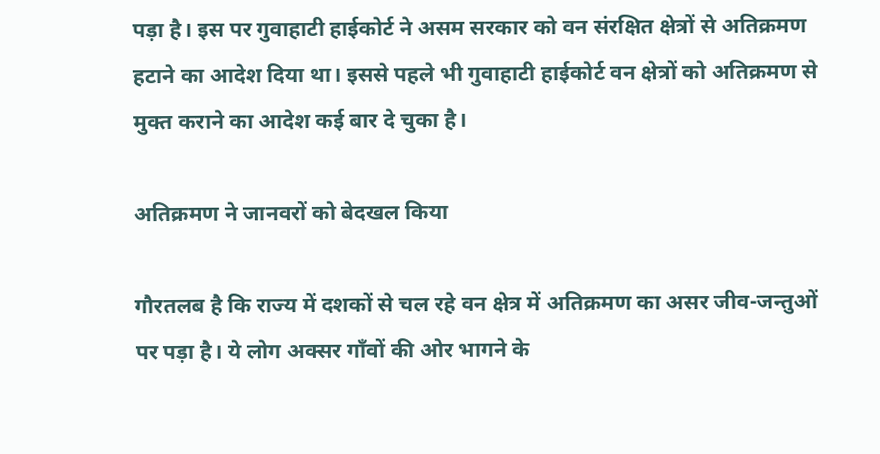पड़ा है। इस पर गुवाहाटी हाईकोर्ट ने असम सरकार को वन संरक्षित क्षेत्रों से अतिक्रमण हटाने का आदेश दिया था। इससे पहले भी गुवाहाटी हाईकोर्ट वन क्षेत्रों को अतिक्रमण से मुक्त कराने का आदेश कई बार दे चुका है।

अतिक्रमण ने जानवरों को बेदखल किया

गौरतलब है कि राज्य में दशकों से चल रहे वन क्षेत्र में अतिक्रमण का असर जीव-जन्तुओं पर पड़ा है। ये लोग अक्सर गाँवों की ओर भागने के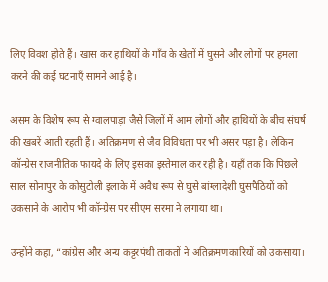लिए विवश होते हैं। खास कर हाथियों के गाँव के खेतों में घुसने और लोगों पर हमला करने की कई घटनाएँ सामने आई है।

असम के विशेष रूप से ग्वालपाड़ा जैसे जिलों में आम लोगों और हाथियों के बीच संघर्ष की खबरें आती रहती हैं। अतिक्रमण से जैव विविधता पर भी असर पड़ा है। लेकिन कॉन्ग्रेस राजनीतिक फायदे के लिए इसका इस्तेमाल कर रही है। यहाँ तक कि पिछले साल सोनापुर के कोसुटोली इलाके में अवैध रूप से घुसे बांग्लादेशी घुसपैठियों को उकसाने के आरोप भी कॉन्ग्रेस पर सीएम सरमा ने लगाया था।

उन्होंने कहा, “कांग्रेस और अन्य कट्टरपंथी ताकतों ने अतिक्रमणकारियों को उकसाया।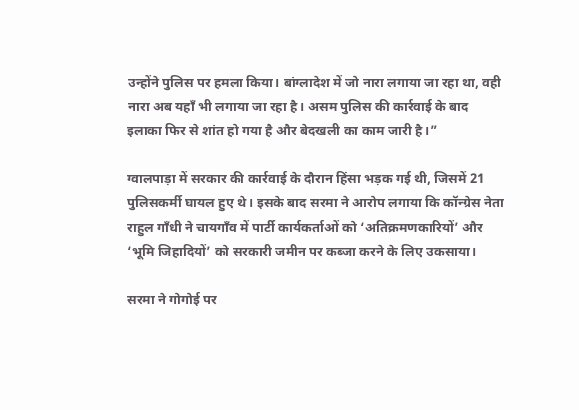उन्होंने पुलिस पर हमला किया। बांग्लादेश में जो नारा लगाया जा रहा था, वही नारा अब यहाँ भी लगाया जा रहा है। असम पुलिस की कार्रवाई के बाद इलाका फिर से शांत हो गया है और बेदखली का काम जारी है।”

ग्वालपाड़ा में सरकार की कार्रवाई के दौरान हिंसा भड़क गई थी, जिसमें 21 पुलिसकर्मी घायल हुए थे। इसके बाद सरमा ने आरोप लगाया कि कॉन्ग्रेस नेता राहुल गाँधी ने चायगाँव में पार्टी कार्यकर्ताओं को ‘अतिक्रमणकारियों’ और ‘भूमि जिहादियों’ को सरकारी जमीन पर कब्जा करने के लिए उकसाया।

सरमा ने गोगोई पर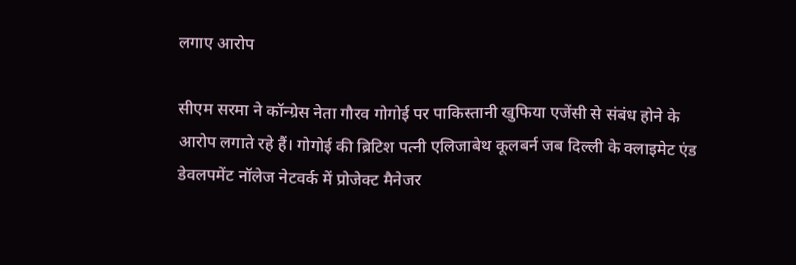लगाए आरोप

सीएम सरमा ने कॉन्ग्रेस नेता गौरव गोगोई पर पाकिस्तानी खुफिया एजेंसी से संबंध होने के आरोप लगाते रहे हैं। गोगोई की ब्रिटिश पत्नी एलिजाबेथ कूलबर्न जब दिल्ली के क्लाइमेट एंड डेवलपमेंट नॉलेज नेटवर्क में प्रोजेक्ट मैनेजर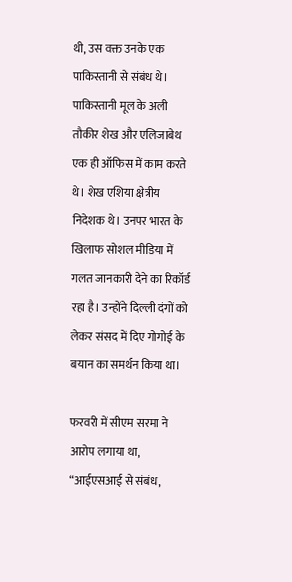थी, उस वक्त उनके एक पाकिस्तानी से संबंध थे। पाकिस्तानी मूल के अली तौकीर शेख और एलिजाबेथ एक ही ऑफिस में काम करते थे। शेख एशिया क्षेत्रीय निदेशक थे। उनपर भारत के खिलाफ सोशल मीडिया में गलत जानकारी देने का रिकॉर्ड रहा है। उन्होंने दिल्ली दंगों को लेकर संसद में दिए गोगोई के बयान का समर्थन किया था।

फरवरी में सीएम सरमा ने आरोप लगाया था, “आईएसआई से संबंध,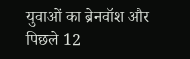युवाओं का ब्रेनवॉश और पिछले 12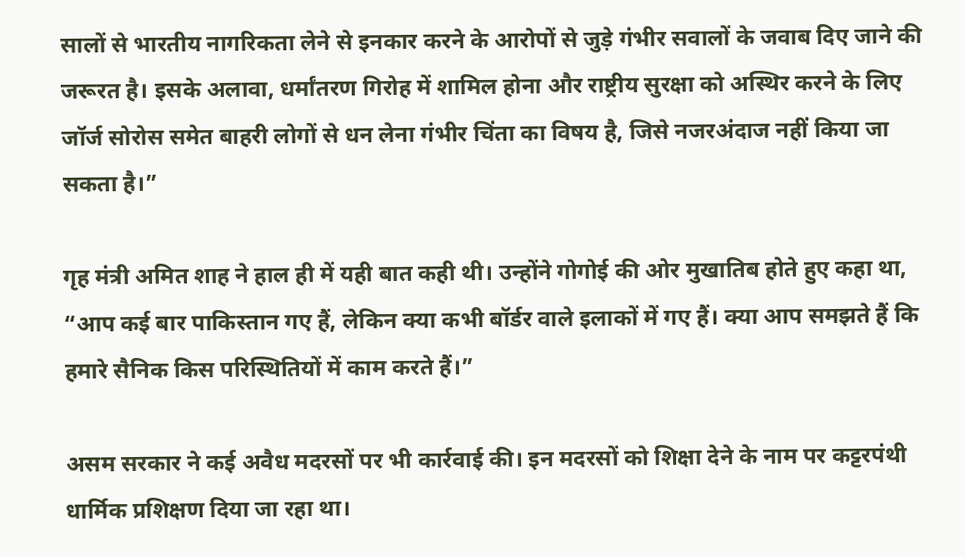सालों से भारतीय नागरिकता लेने से इनकार करने के आरोपों से जुड़े गंभीर सवालों के जवाब दिए जाने की जरूरत है। इसके अलावा, धर्मांतरण गिरोह में शामिल होना और राष्ट्रीय सुरक्षा को अस्थिर करने के लिए जॉर्ज सोरोस समेत बाहरी लोगों से धन लेना गंभीर चिंता का विषय है, जिसे नजरअंदाज नहीं किया जा सकता है।”

गृह मंत्री अमित शाह ने हाल ही में यही बात कही थी। उन्होंने गोगोई की ओर मुखातिब होते हुए कहा था, “आप कई बार पाकिस्तान गए हैं, लेकिन क्या कभी बॉर्डर वाले इलाकों में गए हैं। क्या आप समझते हैं कि हमारे सैनिक किस परिस्थितियों में काम करते हैं।”

असम सरकार ने कई अवैध मदरसों पर भी कार्रवाई की। इन मदरसों को शिक्षा देने के नाम पर कट्टरपंथी धार्मिक प्रशिक्षण दिया जा रहा था।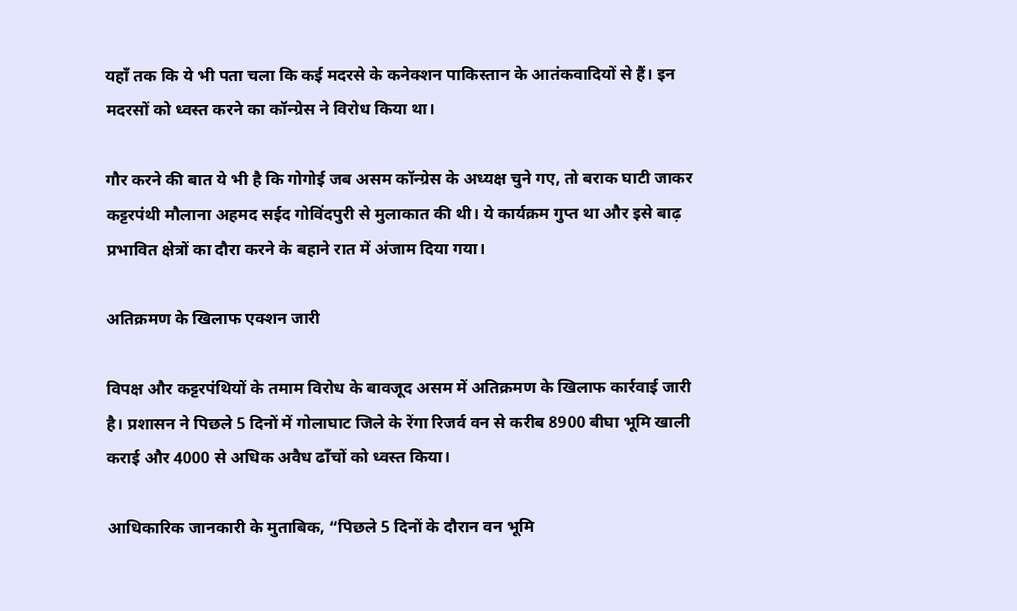यहाँ तक कि ये भी पता चला कि कई मदरसे के कनेक्शन पाकिस्तान के आतंकवादियों से हैं। इन मदरसों को ध्वस्त करने का कॉन्ग्रेस ने विरोध किया था।

गौर करने की बात ये भी है कि गोगोई जब असम कॉन्ग्रेस के अध्यक्ष चुने गए, तो बराक घाटी जाकर कट्टरपंथी मौलाना अहमद सईद गोविंदपुरी से मुलाकात की थी। ये कार्यक्रम गुप्त था और इसे बाढ़ प्रभावित क्षेत्रों का दौरा करने के बहाने रात में अंजाम दिया गया।

अतिक्रमण के खिलाफ एक्शन जारी

विपक्ष और कट्टरपंथियों के तमाम विरोध के बावजूद असम में अतिक्रमण के खिलाफ कार्रवाई जारी है। प्रशासन ने पिछले 5 दिनों में गोलाघाट जिले के रेंगा रिजर्व वन से करीब 8900 बीघा भूमि खाली कराई और 4000 से अधिक अवैध ढाँचों को ध्वस्त किया।

आधिकारिक जानकारी के मुताबिक, “पिछले 5 दिनों के दौरान वन भूमि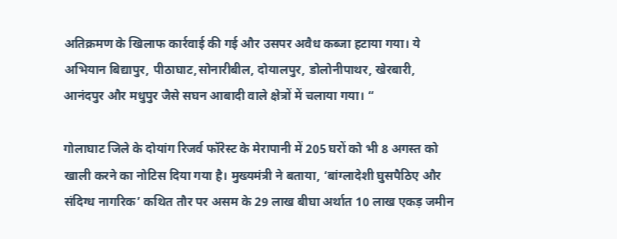अतिक्रमण के खिलाफ कार्रवाई की गई और उसपर अवैध कब्जा हटाया गया। ये अभियान बिद्यापुर, पीठाघाट,सोनारीबील, दोयालपुर, डोलोनीपाथर, खेरबारी, आनंदपुर और मधुपुर जैसे सघन आबादी वाले क्षेत्रों में चलाया गया। “

गोलाघाट जिले के दोयांग रिजर्व फॉरेस्ट के मेरापानी में 205 घरों को भी 8 अगस्त को खाली करने का नोटिस दिया गया है। मुख्यमंत्री ने बताया, ‘बांग्लादेशी घुसपैठिए और संदिग्ध नागरिक’ कथित तौर पर असम के 29 लाख बीघा अर्थात 10 लाख एकड़ जमीन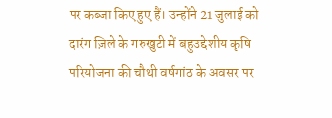पर कब्जा किए हुए हैं। उन्होंने 21 जुलाई को दारंग ज़िले के गरुखुटी में बहुउद्देशीय कृषि परियोजना की चौथी वर्षगांठ के अवसर पर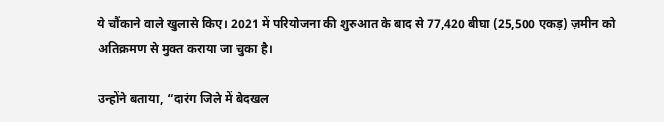ये चौंकाने वाले खुलासे किए। 2021 में परियोजना की शुरुआत के बाद से 77,420 बीघा (25,500 एकड़) ज़मीन को अतिक्रमण से मुक्त कराया जा चुका है।

उन्होंने बताया, “दारंग जिले में बेदखल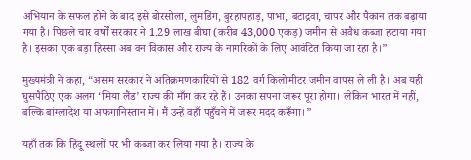अभियान के सफल होने के बाद इसे बोरसोला, लुमडिंग, बुरहापहाड़, पाभा, बटाद्रवा, चापर और पैकान तक बढ़ाया गया है। पिछले चार वर्षों सरकार ने 1.29 लाख बीघा (करीब 43,000 एकड़) जमीन से अवैध कब्जा हटाया गया है। इसका एक बड़ा हिस्सा अब वन विकास और राज्य के नागरिकों के लिए आवंटित किया जा रहा है।”

मुख्यमंत्री ने कहा, “असम सरकार ने अतिक्रमणकारियों से 182 वर्ग किलोमीटर जमीन वापस ले ली है। अब यही घुसपैठिए एक अलग ‘मिया लैंड’ राज्य की माँग कर रहे हैं। उनका सपना जरूर पूरा होगा। लेकिन भारत में नहीं, बल्कि बांग्लादेश या अफगानिस्तान में। मैं उन्हें वहाँ पहुँचने में जरूर मदद करूँगा।”

यहाँ तक कि हिंदू स्थलों पर भी कब्जा कर लिया गया है। राज्य के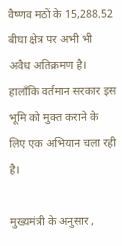वैष्णव मठों के 15,288.52 बीघा क्षेत्र पर अभी भी अवैध अतिक्रमण है। हालाँकि वर्तमान सरकार इस भूमि को मुक्त कराने के लिए एक अभियान चला रही है।

मुख्यमंत्री के अनुसार ,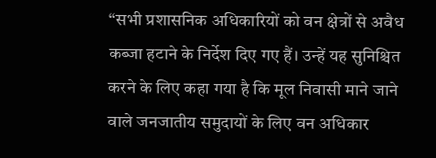“सभी प्रशासनिक अधिकारियों को वन क्षेत्रों से अवैध कब्जा हटाने के निर्देश दिए गए हैं। उन्हें यह सुनिश्चित करने के लिए कहा गया है कि मूल निवासी माने जाने वाले जनजातीय समुदायों के लिए वन अधिकार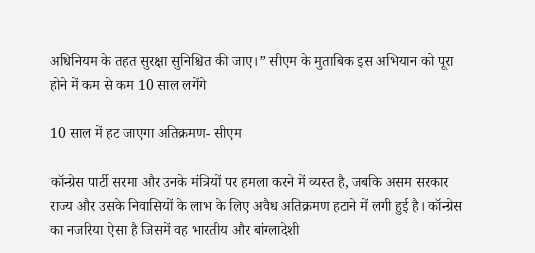अधिनियम के तहत सुरक्षा सुनिश्चित की जाए।” सीएम के मुताबिक इस अभियान को पूरा होने में कम से कम 10 साल लगेंगे

10 साल में हट जाएगा अतिक्रमण- सीएम

कॉन्ग्रेस पार्टी सरमा और उनके मंत्रियों पर हमला करने में व्यस्त है, जबकि असम सरकार राज्य और उसके निवासियों के लाभ के लिए अवैध अतिक्रमण हटाने में लगी हुई है। कॉन्ग्रेस का नजरिया ऐसा है जिसमें वह भारतीय और बांग्लादेशी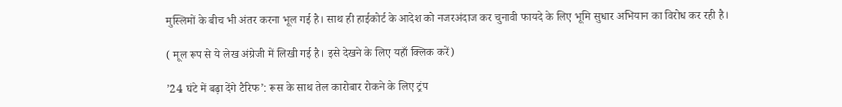मुस्लिमों के बीच भी अंतर करना भूल गई है। साथ ही हाईकोर्ट के आदेश को नजरअंदाज कर चुनावी फायदे के लिए भूमि सुधार अभियान का विरोध कर रही है।

( मूल रूप से ये लेख अंग्रेजी में लिखी गई है। इसे देखने के लिए यहाँ क्लिक करें)

’24 घंटे में बढ़ा देंगे टैरिफ’: रूस के साथ तेल कारोबार रोकने के लिए ट्रंप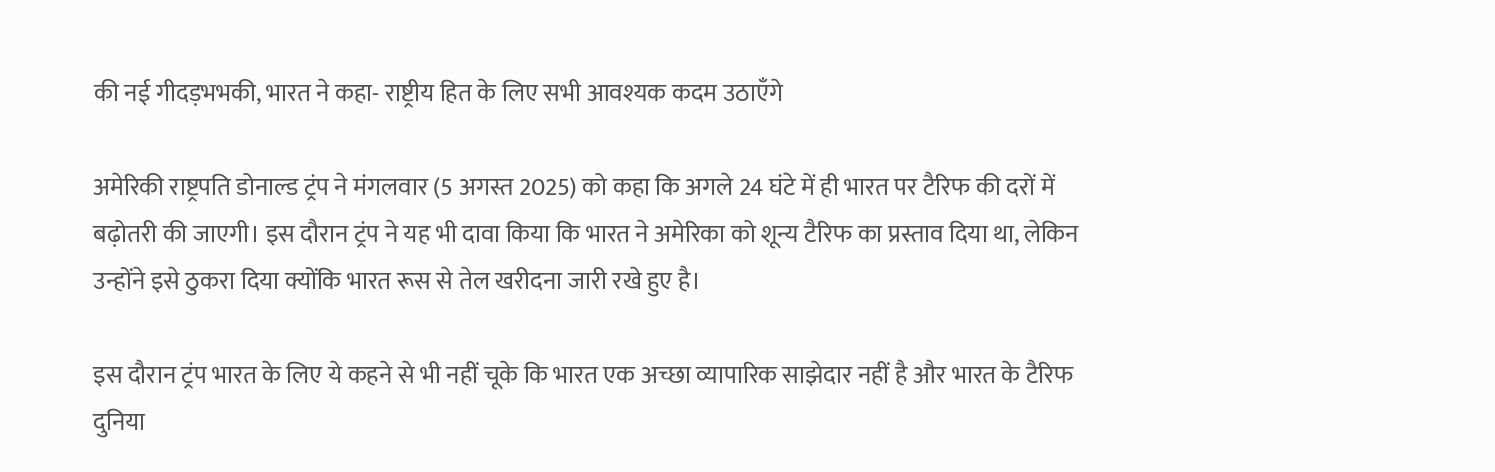की नई गीदड़भभकी, भारत ने कहा- राष्ट्रीय हित के लिए सभी आवश्यक कदम उठाएँगे

अमेरिकी राष्ट्रपति डोनाल्ड ट्रंप ने मंगलवार (5 अगस्त 2025) को कहा कि अगले 24 घंटे में ही भारत पर टैरिफ की दरों में बढ़ोतरी की जाएगी। इस दौरान ट्रंप ने यह भी दावा किया कि भारत ने अमेरिका को शून्य टैरिफ का प्रस्ताव दिया था, लेकिन उन्होंने इसे ठुकरा दिया क्योंकि भारत रूस से तेल खरीदना जारी रखे हुए है।

इस दौरान ट्रंप भारत के लिए ये कहने से भी नहीं चूके कि भारत एक अच्छा व्यापारिक साझेदार नहीं है और भारत के टैरिफ दुनिया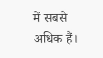में सबसे अधिक हैं।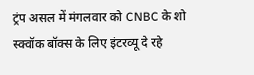ट्रंप असल में मंगलवार को CNBC के शो स्क्वॉक बॉक्स के लिए इंटरव्यू दे रहे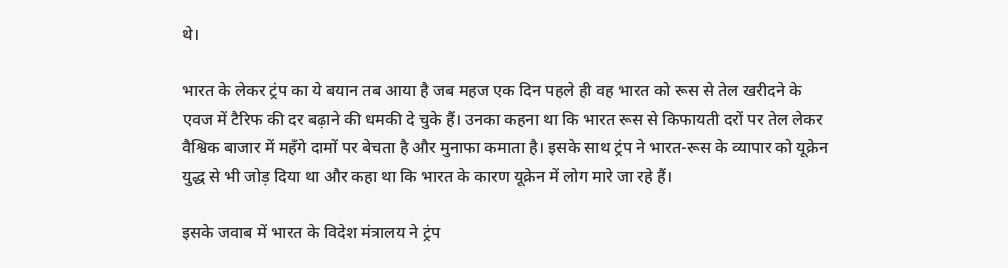थे।

भारत के लेकर ट्रंप का ये बयान तब आया है जब महज एक दिन पहले ही वह भारत को रूस से तेल खरीदने के एवज में टैरिफ की दर बढ़ाने की धमकी दे चुके हैं। उनका कहना था कि भारत रूस से किफायती दरों पर तेल लेकर वैश्विक बाजार में महँगे दामों पर बेचता है और मुनाफा कमाता है। इसके साथ ट्रंप ने भारत-रूस के व्यापार को यूक्रेन युद्ध से भी जोड़ दिया था और कहा था कि भारत के कारण यूक्रेन में लोग मारे जा रहे हैं।

इसके जवाब में भारत के विदेश मंत्रालय ने ट्रंप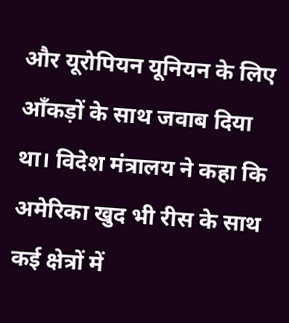और यूरोपियन यूनियन के लिए आँकड़ों के साथ जवाब दिया था। विदेश मंत्रालय ने कहा कि अमेरिका खुद भी रीस के साथ कई क्षेत्रों में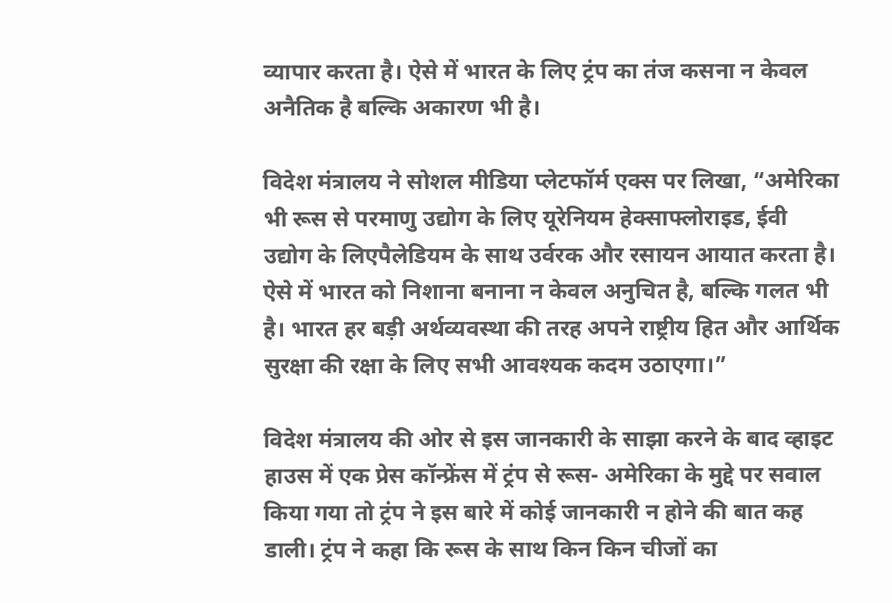व्यापार करता है। ऐसे में भारत के लिए ट्रंप का तंज कसना न केवल अनैतिक है बल्कि अकारण भी है।

विदेश मंत्रालय ने सोशल मीडिया प्लेटफॉर्म एक्स पर लिखा, “अमेरिका भी रूस से परमाणु उद्योग के लिए यूरेनियम हेक्साफ्लोराइड, ईवी उद्योग के लिएपैलेडियम के साथ उर्वरक और रसायन आयात करता है। ऐसे में भारत को निशाना बनाना न केवल अनुचित है, बल्कि गलत भी है। भारत हर बड़ी अर्थव्यवस्था की तरह अपने राष्ट्रीय हित और आर्थिक सुरक्षा की रक्षा के लिए सभी आवश्यक कदम उठाएगा।”

विदेश मंत्रालय की ओर से इस जानकारी के साझा करने के बाद व्हाइट हाउस में एक प्रेस कॉन्फ्रेंस में ट्रंप से रूस- अमेरिका के मुद्दे पर सवाल किया गया तो ट्रंप ने इस बारे में कोई जानकारी न होने की बात कह डाली। ट्रंप ने कहा कि रूस के साथ किन किन चीजों का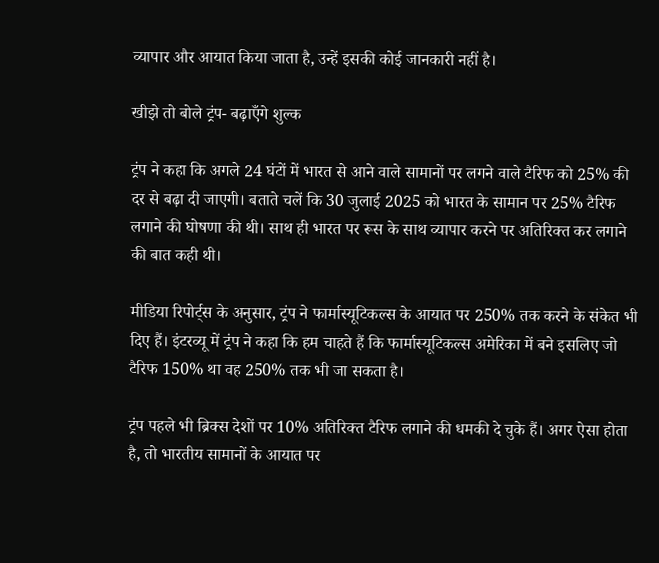व्यापार और आयात किया जाता है, उन्हें इसकी कोई जानकारी नहीं है।

खीझे तो बोले ट्रंप- बढ़ाएँगे शुल्क

ट्रंप ने कहा कि अगले 24 घंटों में भारत से आने वाले सामानों पर लगने वाले टैरिफ को 25% की दर से बढ़ा दी जाएगी। बताते चलें कि 30 जुलाई 2025 को भारत के सामान पर 25% टैरिफ लगाने की घोषणा की थी। साथ ही भारत पर रूस के साथ व्यापार करने पर अतिरिक्त कर लगाने की बात कही थी।

मीडिया रिपोर्ट्स के अनुसार, ट्रंप ने फार्मास्यूटिकल्स के आयात पर 250% तक करने के संकेत भी दिए हैं। इंटरव्यू में ट्रंप ने कहा कि हम चाहते हैं कि फार्मास्यूटिकल्स अमेरिका में बने इसलिए जो टैरिफ 150% था वह 250% तक भी जा सकता है।

ट्रंप पहले भी ब्रिक्स देशों पर 10% अतिरिक्त टैरिफ लगाने की धमकी दे चुके हैं। अगर ऐसा होता है, तो भारतीय सामानों के आयात पर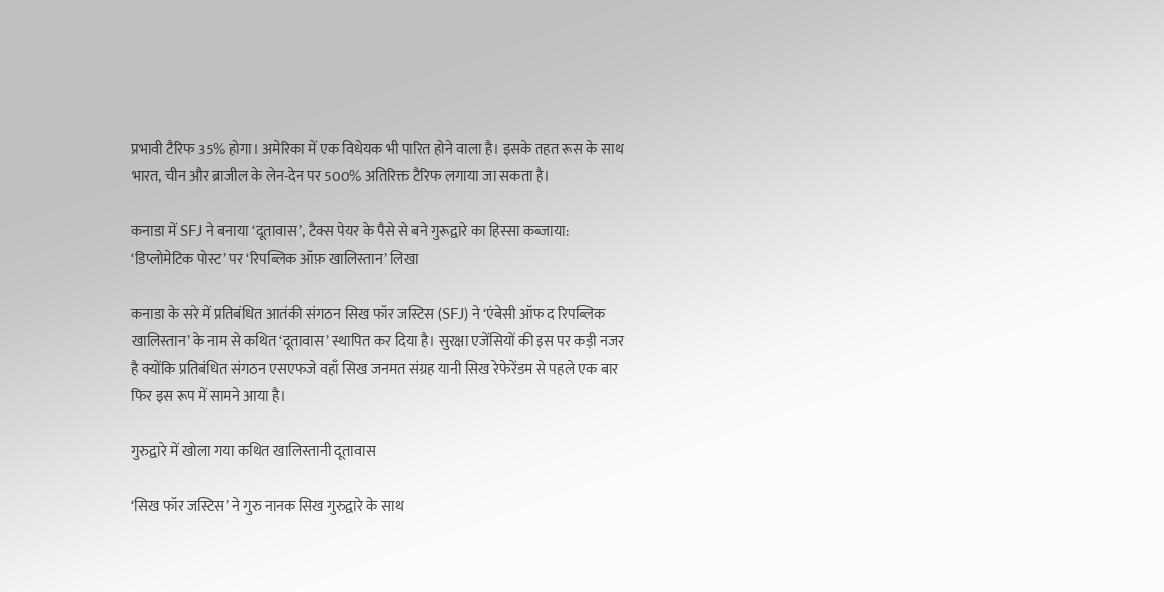प्रभावी टैरिफ 35% होगा। अमेरिका में एक विधेयक भी पारित होने वाला है। इसके तहत रूस के साथ भारत, चीन और ब्राजील के लेन-देन पर 500% अतिरिक्त टैरिफ लगाया जा सकता है।

कनाडा में SFJ ने बनाया ‘दूतावास’, टैक्स पेयर के पैसे से बने गुरूद्वारे का हिस्सा कब्जाया: ‘डिप्लोमेटिक पोस्ट’ पर ‘रिपब्लिक ऑफ़ खालिस्तान’ लिखा

कनाडा के सरे में प्रतिबंधित आतंकी संगठन सिख फॉर जस्टिस (SFJ) ने ‘एंबेसी ऑफ द रिपब्लिक खालिस्तान’ के नाम से कथित ‘दूतावास’ स्थापित कर दिया है। सुरक्षा एजेंसियों की इस पर कड़ी नजर है क्योंकि प्रतिबंधित संगठन एसएफजे वहाँ सिख जनमत संग्रह यानी सिख रेफेरेंडम से पहले एक बार फिर इस रूप में सामने आया है।

गुरुद्वारे में खोला गया कथित खालिस्तानी दूतावास

‘सिख फॉर जस्टिस’ ने गुरु नानक सिख गुरुद्वारे के साथ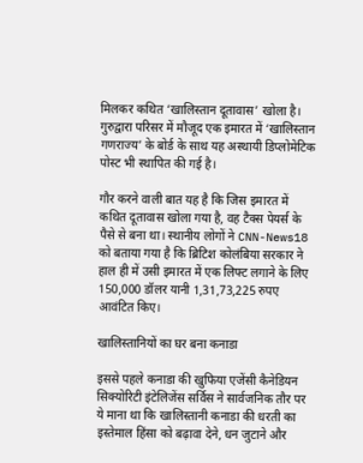मिलकर कथित ‘खालिस्तान दूतावास’ खोला है। गुरुद्वारा परिसर में मौजूद एक इमारत में ‘खालिस्तान गणराज्य’ के बोर्ड के साथ यह अस्थायी डिप्लोमेटिक पोस्ट भी स्थापित की गई है।

गौर करने वाली बात यह है कि जिस इमारत में कथित दूतावास खोला गया है, वह टैक्स पेयर्स के पैसे से बना था। स्थानीय लोगों ने CNN-News18 को बताया गया है कि ब्रिटिश कोलंबिया सरकार ने हाल ही में उसी इमारत में एक लिफ्ट लगाने के लिए 150,000 डॉलर यानी 1,31,73,225 रुपए आवंटित किए।

खालिस्तानियों का घर बना कनाडा

इससे पहले कनाडा की खुफिया एजेंसी कैनेडियन सिक्योरिटी इंटेलिजेंस सर्विस ने सार्वजनिक तौर पर ये माना था कि खालिस्तानी कनाडा की धरती का इस्तेमाल हिंसा को बढ़ावा देने, धन जुटाने और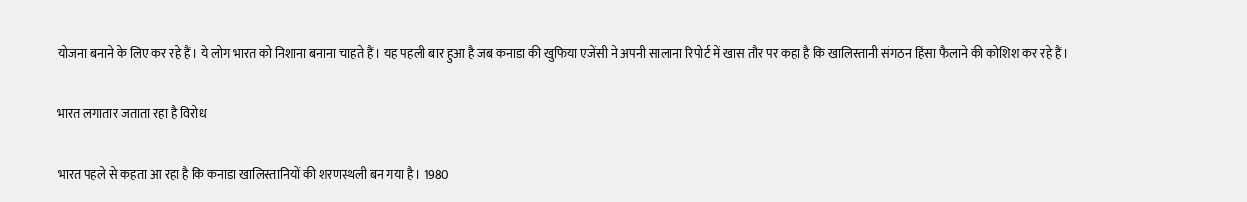योजना बनाने के लिए कर रहे हैं। ये लोग भारत को निशाना बनाना चाहते हैं। यह पहली बार हुआ है जब कनाडा की खुफिया एजेंसी ने अपनी सालाना रिपोर्ट में खास तौर पर कहा है कि खालिस्तानी संगठन हिंसा फैलाने की कोशिश कर रहे हैं।

भारत लगातार जताता रहा है विरोध

भारत पहले से कहता आ रहा है कि कनाडा खालिस्तानियों की शरणस्थली बन गया है। 1980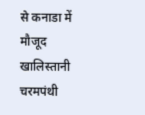से कनाडा में मौजूद खालिस्तानी चरमपंथी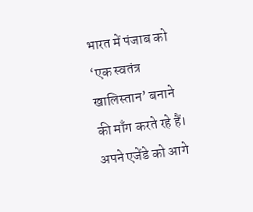भारत में पंजाब को ‘एक स्वतंत्र खालिस्तान’ बनाने की माँग करते रहे हैं। अपने एजेंडे को आगे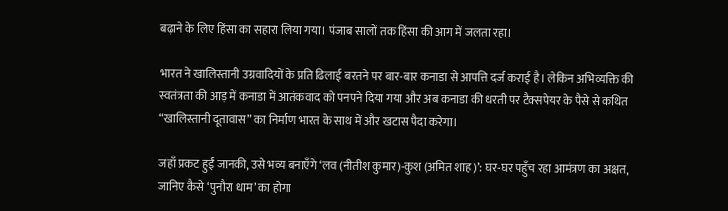बढ़ाने के लिए हिंसा का सहारा लिया गया। पंजाब सालों तक हिंसा की आग में जलता रहा।

भारत ने खालिस्तानी उग्रवादियों के प्रति ढिलाई बरतने पर बार-बार कनाडा से आपत्ति दर्ज कराई है। लेकिन अभिव्यक्ति की स्वतंत्रता की आड़ में कनाडा में आतंकवाद को पनपने दिया गया और अब कनाडा की धरती पर टैक्सपेयर के पैसे से कथित “खालिस्तानी दूतावास” का निर्माण भारत के साथ में और खटास पैदा करेगा।

जहाँ प्रकट हुईं जानकी, उसे भव्य बनाएँगे ‘लव (नीतीश कुमार)-कुश (अमित शाह)’: घर-घर पहुँच रहा आमंत्रण का अक्षत, जानिए कैसे ‘पुनौरा धाम’ का होगा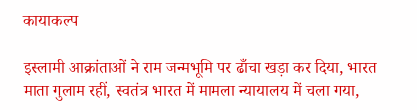कायाकल्प

इस्लामी आक्रांताओं ने राम जन्मभूमि पर ढाँचा खड़ा कर दिया, भारत माता गुलाम रहीं, स्वतंत्र भारत में मामला न्यायालय में चला गया,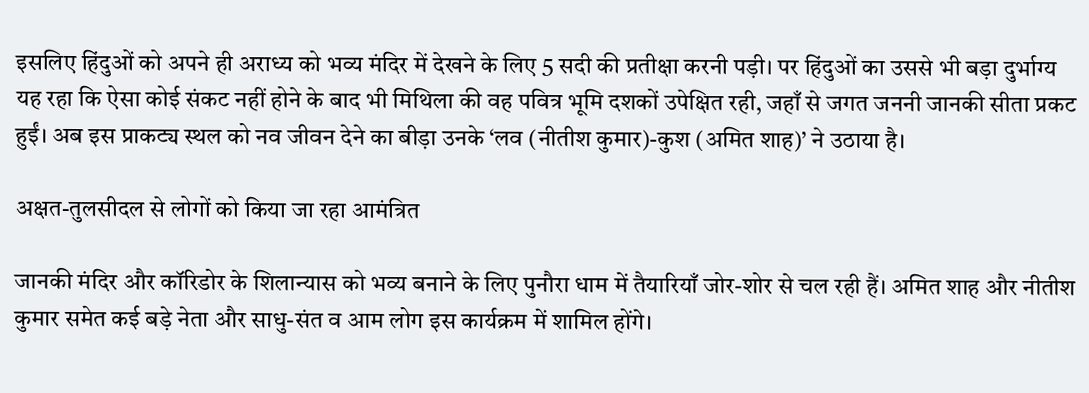इसलिए हिंदुओं को अपने ही अराध्य को भव्य मंदिर में देखने के लिए 5 सदी की प्रतीक्षा करनी पड़ी। पर हिंदुओं का उससे भी बड़ा दुर्भाग्य यह रहा कि ऐसा कोई संकट नहीं होने के बाद भी मिथिला की वह पवित्र भूमि दशकों उपेक्षित रही, जहाँ से जगत जननी जानकी सीता प्रकट हुईं। अब इस प्राकट्य स्थल को नव जीवन देने का बीड़ा उनके ‘लव (नीतीश कुमार)-कुश (अमित शाह)’ ने उठाया है।

अक्षत-तुलसीदल से लोगों को किया जा रहा आमंत्रित

जानकी मंदिर और कॉरिडोर के शिलान्यास को भव्य बनाने के लिए पुनौरा धाम में तैयारियाँ जोर-शोर से चल रही हैं। अमित शाह और नीतीश कुमार समेत कई बड़े नेता और साधु-संत व आम लोग इस कार्यक्रम में शामिल होंगे।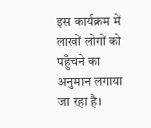इस कार्यक्रम में लाखों लोगों को पहुँचने का अनुमान लगाया जा रहा है।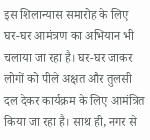इस शिलान्यास समारोह के लिए घर-घर आमंत्रण का अभियान भी चलाया जा रहा है। घर-घर जाकर लोगों को पीले अक्षत और तुलसी दल देकर कार्यक्रम के लिए आमंत्रित किया जा रहा है। साथ ही, नगर से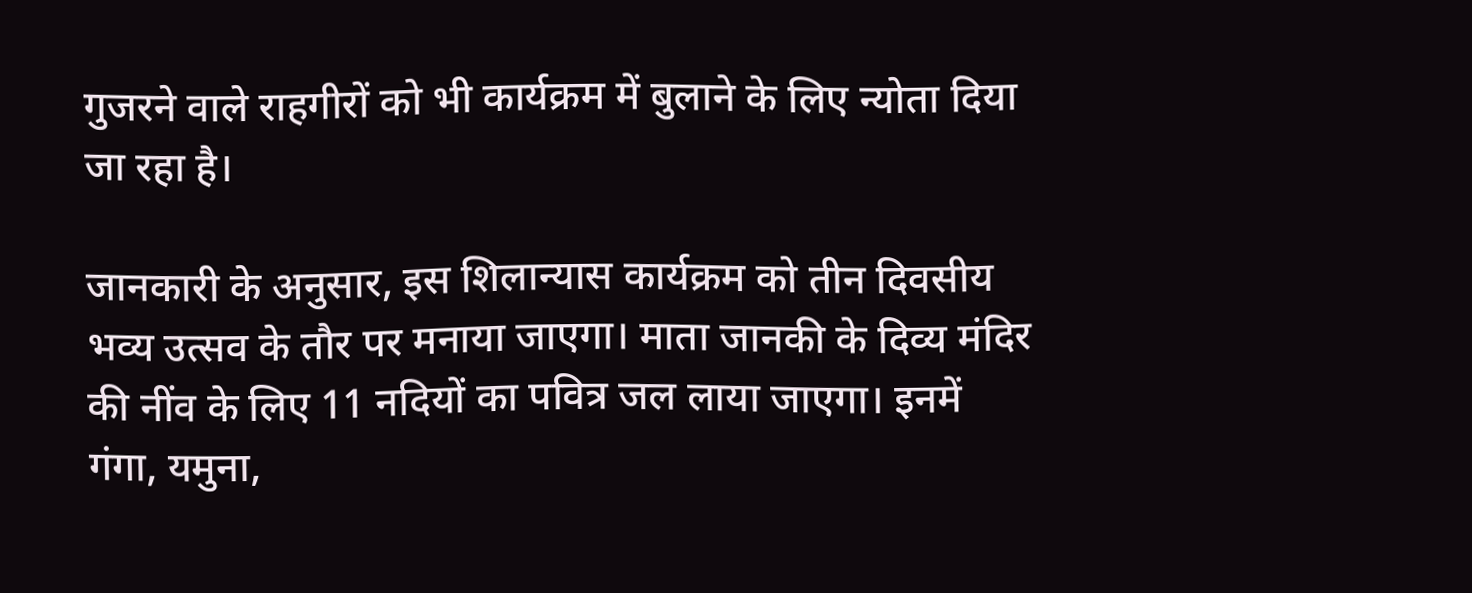गुजरने वाले राहगीरों को भी कार्यक्रम में बुलाने के लिए न्योता दिया जा रहा है।

जानकारी के अनुसार, इस शिलान्यास कार्यक्रम को तीन दिवसीय भव्य उत्सव के तौर पर मनाया जाएगा। माता जानकी के दिव्य मंदिर की नींव के लिए 11 नदियों का पवित्र जल लाया जाएगा। इनमें गंगा, यमुना,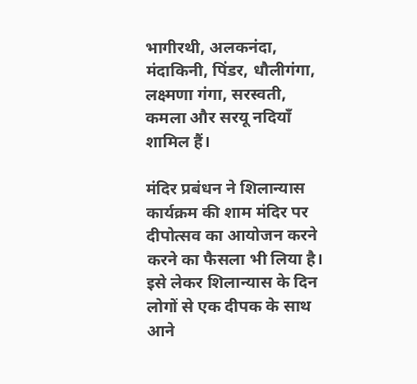भागीरथी, अलकनंदा, मंदाकिनी, पिंडर, धौलीगंगा, लक्ष्मणा गंगा, सरस्वती, कमला और सरयू नदियाँ शामिल हैं।

मंदिर प्रबंधन ने शिलान्यास कार्यक्रम की शाम मंदिर पर दीपोत्सव का आयोजन करने करने का फैसला भी लिया है। इसे लेकर शिलान्यास के दिन लोगों से एक दीपक के साथ आने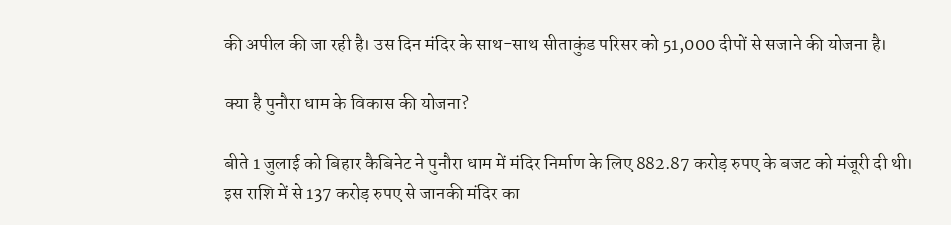की अपील की जा रही है। उस दिन मंदिर के साथ-साथ सीताकुंड परिसर को 51,000 दीपों से सजाने की योजना है।

क्या है पुनौरा धाम के विकास की योजना?

बीते 1 जुलाई को बिहार कैबिनेट ने पुनौरा धाम में मंदिर निर्माण के लिए 882.87 करोड़ रुपए के बजट को मंजूरी दी थी। इस राशि में से 137 करोड़ रुपए से जानकी मंदिर का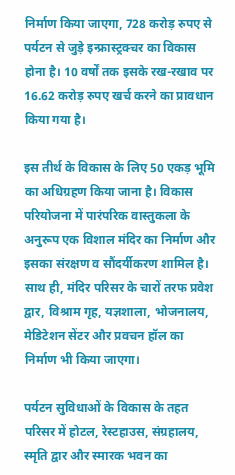निर्माण किया जाएगा, 728 करोड़ रुपए से पर्यटन से जुड़े इन्फ्रास्ट्रक्चर का विकास होना है। 10 वर्षों तक इसके रख-रखाव पर 16.62 करोड़ रुपए खर्च करने का प्रावधान किया गया है।

इस तीर्थ के विकास के लिए 50 एकड़ भूमि का अधिग्रहण किया जाना है। विकास परियोजना में पारंपरिक वास्तुकला के अनुरूप एक विशाल मंदिर का निर्माण और इसका संरक्षण व सौंदर्यीकरण शामिल है। साथ ही, मंदिर परिसर के चारों तरफ प्रवेश द्वार, विश्राम गृह, यज्ञशाला, भोजनालय, मेडिटेशन सेंटर और प्रवचन हॉल का निर्माण भी किया जाएगा।

पर्यटन सुविधाओं के विकास के तहत परिसर में होटल, रेस्टहाउस, संग्रहालय, स्मृति द्वार और स्मारक भवन का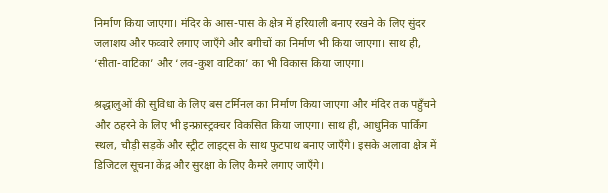निर्माण किया जाएगा। मंदिर के आस-पास के क्षेत्र में हरियाली बनाए रखने के लिए सुंदर जलाशय और फव्वारे लगाए जाएँगे और बगीचों का निर्माण भी किया जाएगा। साथ ही, ‘सीता-वाटिका’ और ‘लव-कुश वाटिका’ का भी विकास किया जाएगा।

श्रद्धालुओं की सुविधा के लिए बस टर्मिनल का निर्माण किया जाएगा और मंदिर तक पहुँचने और ठहरने के लिए भी इन्फ्रास्ट्रक्चर विकसित किया जाएगा। साथ ही, आधुनिक पार्किंग स्थल, चौड़ी सड़कें और स्ट्रीट लाइट्स के साथ फुटपाथ बनाए जाएँगे। इसके अलावा क्षेत्र में डिजिटल सूचना केंद्र और सुरक्षा के लिए कैमरे लगाए जाएँगे।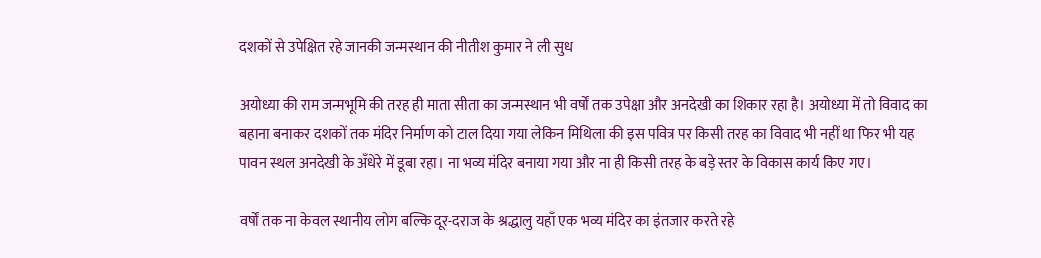दशकों से उपेक्षित रहे जानकी जन्मस्थान की नीतीश कुमार ने ली सुध

अयोध्या की राम जन्मभूमि की तरह ही माता सीता का जन्मस्थान भी वर्षों तक उपेक्षा और अनदेखी का शिकार रहा है। अयोध्या में तो विवाद का बहाना बनाकर दशकों तक मंदिर निर्माण को टाल दिया गया लेकिन मिथिला की इस पवित्र पर किसी तरह का विवाद भी नहीं था फिर भी यह पावन स्थल अनदेखी के अँधेरे में डूबा रहा। ना भव्य मंदिर बनाया गया और ना ही किसी तरह के बड़े स्तर के विकास कार्य किए गए।

वर्षों तक ना केवल स्थानीय लोग बल्कि दूर-दराज के श्रद्धालु यहाँ एक भव्य मंदिर का इंतजार करते रहे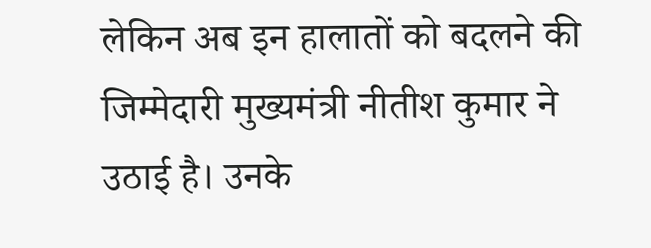लेकिन अब इन हालातों को बदलने की जिम्मेदारी मुख्यमंत्री नीतीश कुमार ने उठाई है। उनके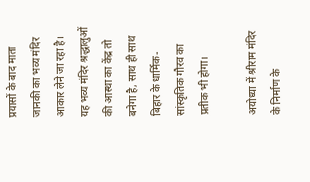प्रयासों के बाद माता जानकी का भव्य मंदिर आकार लेने जा रहा है। यह भव्य मंदिर श्रद्धालुओं की आस्था का केंद्र तो बनेगा है, साथ ही साथ बिहार के धार्मिक-सांस्कृतिक गौरव का प्रतीक भी होगा।

अयोध्या में श्रीराम मंदिर के निर्माण के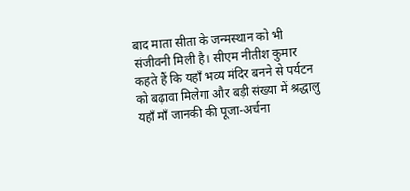बाद माता सीता के जन्मस्थान को भी संजीवनी मिली है। सीएम नीतीश कुमार कहते हैं कि यहाँ भव्य मंदिर बनने से पर्यटन को बढ़ावा मिलेगा और बड़ी संख्या में श्रद्धालु यहाँ माँ जानकी की पूजा-अर्चना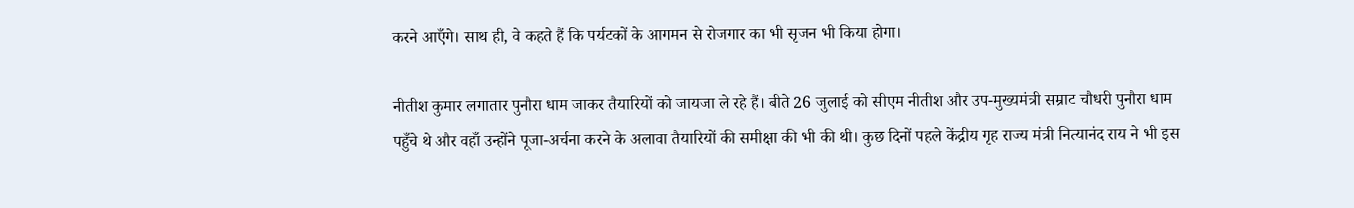करने आएँगे। साथ ही, वे कहते हैं कि पर्यटकों के आगमन से रोजगार का भी सृजन भी किया होगा।

नीतीश कुमार लगातार पुनौरा धाम जाकर तैयारियों को जायजा ले रहे हैं। बीते 26 जुलाई को सीएम नीतीश और उप-मुख्यमंत्री सम्राट चौधरी पुनौरा धाम पहुँचे थे और वहाँ उन्होंने पूजा-अर्चना करने के अलावा तैयारियों की समीक्षा की भी की थी। कुछ दिनों पहले केंद्रीय गृह राज्य मंत्री नित्यानंद राय ने भी इस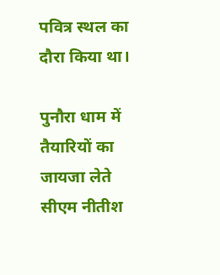पवित्र स्थल का दौरा किया था।

पुनौरा धाम में तैयारियों का जायजा लेते सीएम नीतीश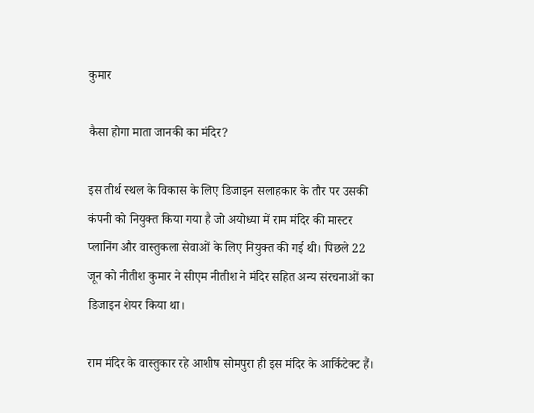कुमार

कैसा होगा माता जानकी का मंदिर?

इस तीर्थ स्थल के विकास के लिए डिजाइन सलाहकार के तौर पर उसकी कंपनी को नियुक्त किया गया है जो अयोध्या में राम मंदिर की मास्टर प्लानिंग और वास्तुकला सेवाओं के लिए नियुक्त की गई थी। पिछले 22 जून को नीतीश कुमार ने सीएम नीतीश ने मंदिर सहित अन्य संरचनाओं का डिजाइन शेयर किया था।

राम मंदिर के वास्तुकार रहे आशीष सोमपुरा ही इस मंदिर के आर्किटेक्ट हैं।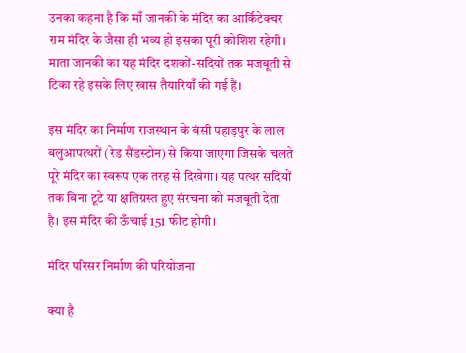उनका कहना है कि माँ जानकी के मंदिर का आर्किटेक्चर राम मंदिर के जैसा ही भव्य हो इसका पूरी कोशिश रहेगी। माता जानकी का यह मंदिर दशकों-सदियों तक मजबूती से टिका रहे इसके लिए खास तैयारियाँ की गई हैं।

इस मंदिर का निर्माण राजस्थान के बंसी पहाड़पुर के लाल बलुआपत्थरों (रेड सैंडस्टोन) से किया जाएगा जिसके चलते पूरे मंदिर का स्वरूप एक तरह से दिखेगा। यह पत्थर सदियों तक बिना टूटे या क्षतिग्रस्त हुए संरचना को मजबूती देता है। इस मंदिर की ऊँचाई 151 फीट होगी।

मंदिर परिसर निर्माण की परियोजना

क्या है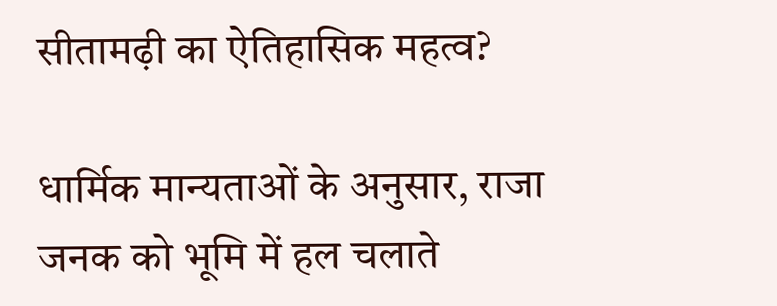सीतामढ़ी का ऐतिहासिक महत्व?

धार्मिक मान्यताओं के अनुसार, राजा जनक को भूमि में हल चलाते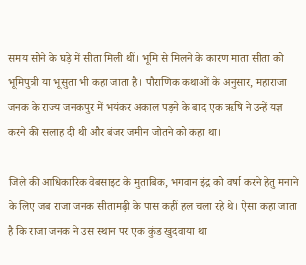समय सोने के घड़े में सीता मिली थीं। भूमि से मिलने के कारण माता सीता को भूमिपुत्री या भूसुता भी कहा जाता है। पौराणिक कथाओं के अनुसार, महाराजा जनक के राज्य जनकपुर में भयंकर अकाल पड़ने के बाद एक ऋषि ने उन्हें यज्ञ करने की सलाह दी थी और बंजर जमीन जोतने को कहा था।

जिले की आधिकारिक वेबसाइट के मुताबिक, भगवान इंद्र को वर्षा करने हेतु मनाने के लिए जब राजा जनक सीतामढ़ी के पास कहीं हल चला रहे थे। ऐसा कहा जाता है कि राजा जनक ने उस स्थान पर एक कुंड खुदवाया था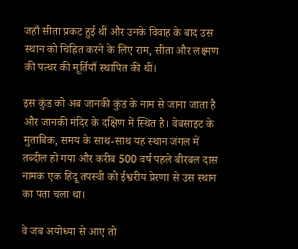जहाँ सीता प्रकट हुई थीं और उनके विवाह के बाद उस स्थान को चिह्नित करने के लिए राम, सीता और लक्ष्मण की पत्थर की मूर्तियाँ स्थापित की थीं।

इस कुंड को अब जानकी कुंड के नाम से जाना जाता है और जानकी मंदिर के दक्षिण में स्थित है। वेबसाइट के मुताबिक, समय के साथ-साथ यह स्थान जंगल में तब्दील हो गया और करीब 500 वर्ष पहले बीरबल दास नामक एक हिंदू तपस्वी को ईश्वरीय प्रेरणा से उस स्थान का पता चला था।

वे जब अयोध्या से आए तो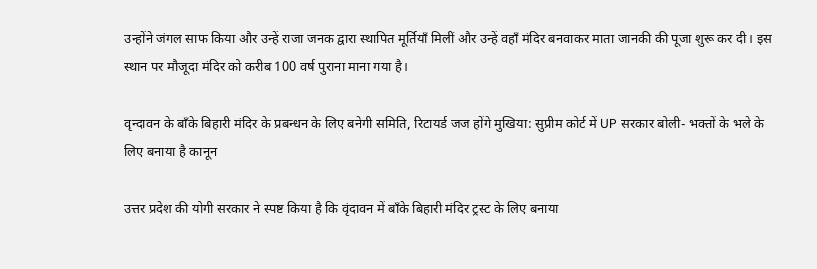उन्होंने जंगल साफ किया और उन्हें राजा जनक द्वारा स्थापित मूर्तियाँ मिलीं और उन्हें वहाँ मंदिर बनवाकर माता जानकी की पूजा शुरू कर दी। इस स्थान पर मौजूदा मंदिर को करीब 100 वर्ष पुराना माना गया है।

वृन्दावन के बाँके बिहारी मंदिर के प्रबन्धन के लिए बनेगी समिति, रिटायर्ड जज होंगे मुखिया: सुप्रीम कोर्ट में UP सरकार बोली- भक्तों के भले के लिए बनाया है कानून

उत्तर प्रदेश की योगी सरकार ने स्पष्ट किया है कि वृंदावन में बाँके बिहारी मंदिर ट्रस्ट के लिए बनाया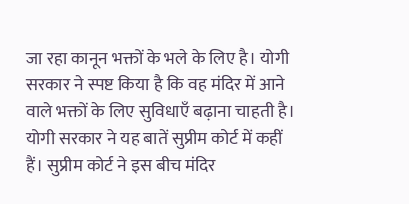जा रहा कानून भक्तों के भले के लिए है। योगी सरकार ने स्पष्ट किया है कि वह मंदिर में आने वाले भक्तों के लिए सुविधाएँ बढ़ाना चाहती है। योगी सरकार ने यह बातें सुप्रीम कोर्ट में कहीं हैं। सुप्रीम कोर्ट ने इस बीच मंदिर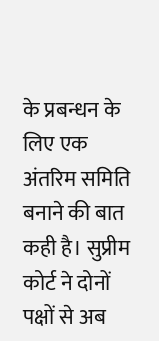के प्रबन्धन के लिए एक अंतरिम समिति बनाने की बात कही है। सुप्रीम कोर्ट ने दोनों पक्षों से अब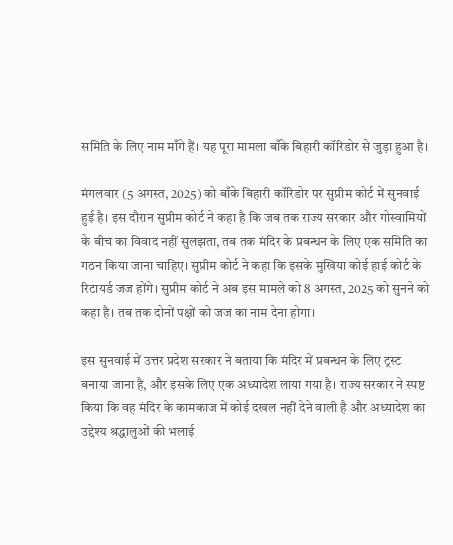समिति के लिए नाम माँगे हैं। यह पूरा मामला बाँके बिहारी कॉरिडोर से जुड़ा हुआ है।

मंगलवार (5 अगस्त, 2025) को बाँके बिहारी कॉरिडोर पर सुप्रीम कोर्ट में सुनवाई हुई है। इस दौरान सुप्रीम कोर्ट ने कहा है कि जब तक राज्य सरकार और गोस्वामियों के बीच का विवाद नहीं सुलझता, तब तक मंदिर के प्रबन्धन के लिए एक समिति का गठन किया जाना चाहिए। सुप्रीम कोर्ट ने कहा कि इसके मुखिया कोई हाई कोर्ट के रिटायर्ड जज होंगे। सुप्रीम कोर्ट ने अब इस मामले को 8 अगस्त, 2025 को सुनने को कहा है। तब तक दोनों पक्षों को जज का नाम देना होगा।

इस सुनवाई में उत्तर प्रदेश सरकार ने बताया कि मंदिर में प्रबन्धन के लिए ट्रस्ट बनाया जाना है, और इसके लिए एक अध्यादेश लाया गया है। राज्य सरकार ने स्पष्ट किया कि वह मंदिर के कामकाज में कोई दखल नहीं देने वाली है और अध्यादेश का उद्देश्य श्रद्धालुओं की भलाई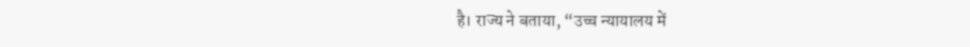है। राज्य ने बताया, “उच्च न्यायालय में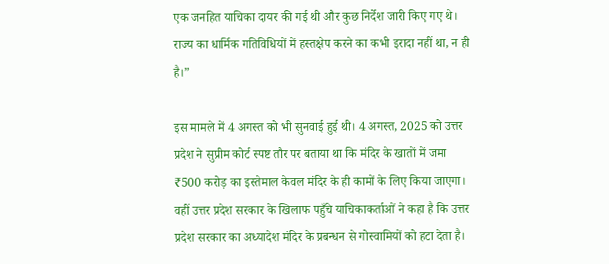एक जनहित याचिका दायर की गई थी और कुछ निर्देश जारी किए गए थे। राज्य का धार्मिक गतिविधियों में हस्तक्षेप करने का कभी इरादा नहीं था, न ही है।”

इस मामले में 4 अगस्त को भी सुनवाई हुई थी। 4 अगस्त, 2025 को उत्तर प्रदेश ने सुप्रीम कोर्ट स्पष्ट तौर पर बताया था कि मंदिर के खातों में जमा ₹500 करोड़ का इस्तेमाल केवल मंदिर के ही कामों के लिए किया जाएगा। वहीं उत्तर प्रदेश सरकार के खिलाफ पहुँचे याचिकाकर्ताओं ने कहा है कि उत्तर प्रदेश सरकार का अध्यादेश मंदिर के प्रबन्धन से गोस्वामियों को हटा देता है।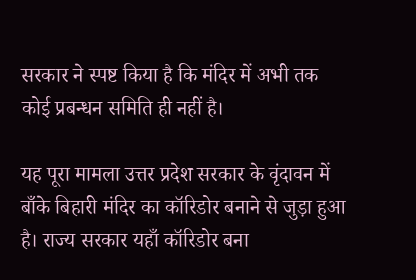सरकार ने स्पष्ट किया है कि मंदिर में अभी तक कोई प्रबन्धन समिति ही नहीं है।

यह पूरा मामला उत्तर प्रदेश सरकार के वृंदावन में बाँके बिहारी मंदिर का कॉरिडोर बनाने से जुड़ा हुआ है। राज्य सरकार यहाँ कॉरिडोर बना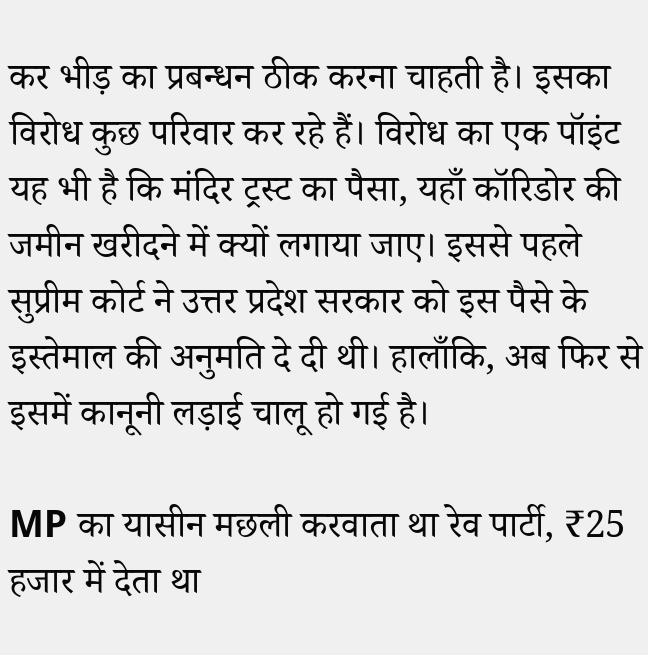कर भीड़ का प्रबन्धन ठीक करना चाहती है। इसका विरोध कुछ परिवार कर रहे हैं। विरोध का एक पॉइंट यह भी है कि मंदिर ट्रस्ट का पैसा, यहाँ कॉरिडोर की जमीन खरीदने में क्यों लगाया जाए। इससे पहले सुप्रीम कोर्ट ने उत्तर प्रदेश सरकार को इस पैसे के इस्तेमाल की अनुमति दे दी थी। हालाँकि, अब फिर से इसमें कानूनी लड़ाई चालू हो गई है।

MP का यासीन मछली करवाता था रेव पार्टी, ₹25 हजार में देता था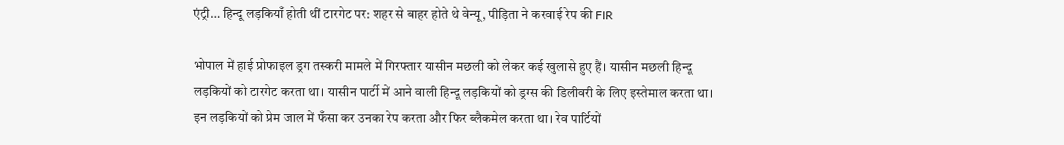एंट्री… हिन्दू लड़कियाँ होती थीं टारगेट पर: शहर से बाहर होते थे वेन्यू, पीड़िता ने करवाई रेप की FIR

भोपाल में हाई प्रोफाइल ड्रग तस्करी मामले में गिरफ्तार यासीन मछली को लेकर कई खुलासे हुए हैं। यासीन मछली हिन्दू लड़कियों को टारगेट करता था। यासीन पार्टी में आने वाली हिन्दू लड़कियों को ड्रग्स की डिलीवरी के लिए इस्तेमाल करता था। इन लड़कियों को प्रेम जाल में फँसा कर उनका रेप करता और फिर ब्लैकमेल करता था। रेव पार्टियों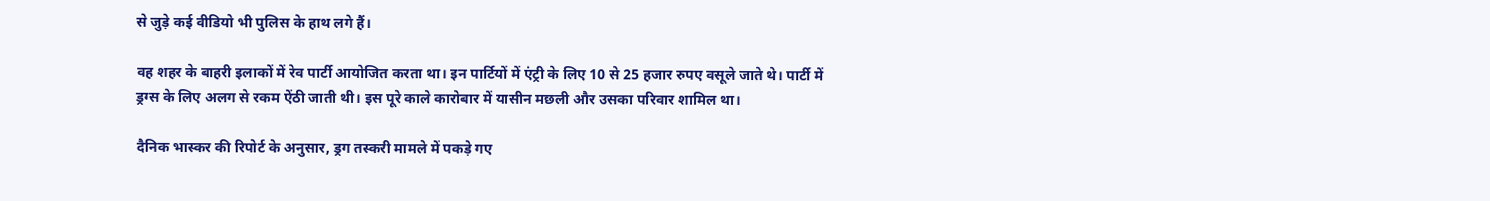से जुड़े कई वीडियो भी पुलिस के हाथ लगे हैं।

वह शहर के बाहरी इलाकों में रेव पार्टी आयोजित करता था। इन पार्टियों में एंट्री के लिए 10 से 25 हजार रुपए वसूले जाते थे। पार्टी में ड्रग्स के लिए अलग से रकम ऐंठी जाती थी। इस पूरे काले कारोबार में यासीन मछली और उसका परिवार शामिल था।

दैनिक भास्कर की रिपोर्ट के अनुसार, ड्रग तस्करी मामले में पकड़े गए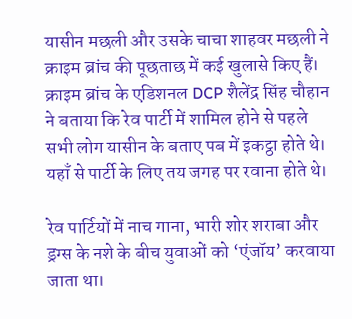यासीन मछली और उसके चाचा शाहवर मछली ने क्राइम ब्रांच की पूछताछ में कई खुलासे किए हैं। क्राइम ब्रांच के एडिशनल DCP शैलेंद्र सिंह चौहान ने बताया कि रेव पार्टी में शामिल होने से पहले सभी लोग यासीन के बताए पब में इकट्ठा होते थे। यहाँ से पार्टी के लिए तय जगह पर रवाना होते थे।

रेव पार्टियों में नाच गाना, भारी शोर शराबा और ड्रग्स के नशे के बीच युवाओं को ‘एंजॉय’ करवाया जाता था।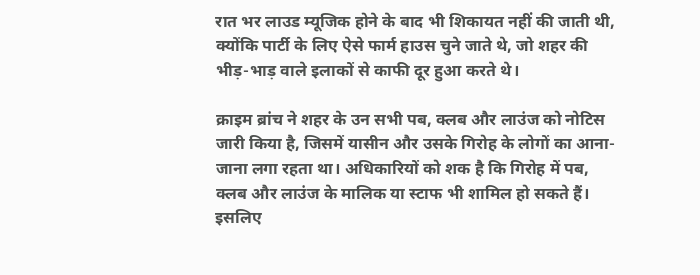रात भर लाउड म्यूजिक होने के बाद भी शिकायत नहीं की जाती थी, क्योंकि पार्टी के लिए ऐसे फार्म हाउस चुने जाते थे, जो शहर की भीड़-भाड़ वाले इलाकों से काफी दूर हुआ करते थे।

क्राइम ब्रांच ने शहर के उन सभी पब, क्लब और लाउंज को नोटिस जारी किया है, जिसमें यासीन और उसके गिरोह के लोगों का आना-जाना लगा रहता था। अधिकारियों को शक है कि गिरोह में पब, क्लब और लाउंज के मालिक या स्टाफ भी शामिल हो सकते हैं। इसलिए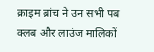क्राइम ब्रांच ने उन सभी पब क्लब और लाउंज मालिकों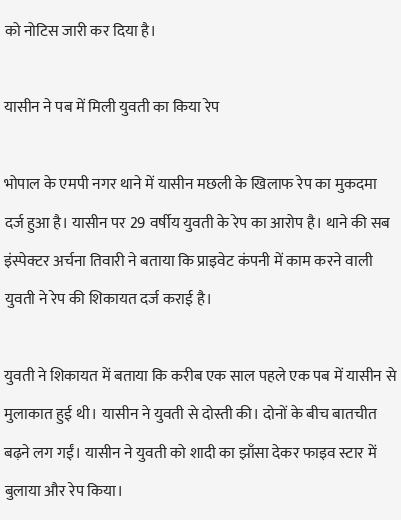को नोटिस जारी कर दिया है।

यासीन ने पब में मिली युवती का किया रेप

भोपाल के एमपी नगर थाने में यासीन मछली के खिलाफ रेप का मुकदमा दर्ज हुआ है। यासीन पर 29 वर्षीय युवती के रेप का आरोप है। थाने की सब इंस्पेक्टर अर्चना तिवारी ने बताया कि प्राइवेट कंपनी में काम करने वाली युवती ने रेप की शिकायत दर्ज कराई है।

युवती ने शिकायत में बताया कि करीब एक साल पहले एक पब में यासीन से मुलाकात हुई थी। यासीन ने युवती से दोस्ती की। दोनों के बीच बातचीत बढ़ने लग गईं। यासीन ने युवती को शादी का झाँसा देकर फाइव स्टार में बुलाया और रेप किया।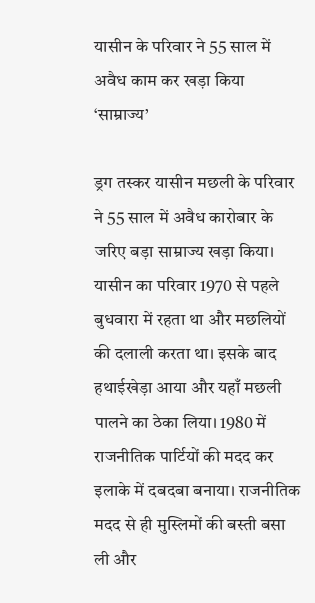यासीन के परिवार ने 55 साल में अवैध काम कर खड़ा किया ‘साम्राज्य’

ड्रग तस्कर यासीन मछली के परिवार ने 55 साल में अवैध कारोबार के जरिए बड़ा साम्राज्य खड़ा किया। यासीन का परिवार 1970 से पहले बुधवारा में रहता था और मछलियों की दलाली करता था। इसके बाद हथाईखेड़ा आया और यहाँ मछली पालने का ठेका लिया। 1980 में राजनीतिक पार्टियों की मदद कर इलाके में दबदबा बनाया। राजनीतिक मदद से ही मुस्लिमों की बस्ती बसा ली और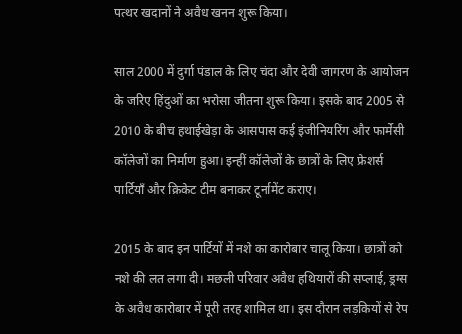पत्थर खदानों ने अवैध खनन शुरू किया।

साल 2000 में दुर्गा पंडाल के लिए चंदा और देवी जागरण के आयोजन के जरिए हिंदुओं का भरोसा जीतना शुरू किया। इसके बाद 2005 से 2010 के बीच हथाईखेड़ा के आसपास कई इंजीनियरिंग और फार्मेसी कॉलेजों का निर्माण हुआ। इन्हीं कॉलेजों के छात्रों के लिए फ्रेशर्स पार्टियाँ और क्रिकेट टीम बनाकर टूर्नामेंट कराए।

2015 के बाद इन पार्टियों में नशे का कारोबार चालू किया। छात्रों को नशे की लत लगा दी। मछली परिवार अवैध हथियारों की सप्लाई, ड्रग्स के अवैध कारोबार में पूरी तरह शामिल था। इस दौरान लड़कियों से रेप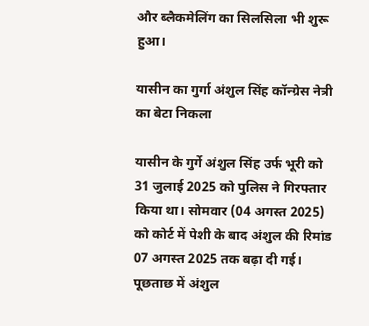और ब्लैकमेलिंग का सिलसिला भी शुरू हुआ।

यासीन का गुर्गा अंशुल सिंह कॉन्ग्रेस नेत्री का बेटा निकला

यासीन के गुर्गे अंशुल सिंह उर्फ भूरी को 31 जुलाई 2025 को पुलिस ने गिरफ्तार किया था। सोमवार (04 अगस्त 2025) को कोर्ट में पेशी के बाद अंशुल की रिमांड 07 अगस्त 2025 तक बढ़ा दी गई। पूछताछ में अंशुल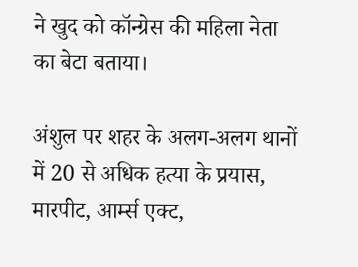ने खुद को कॉन्ग्रेस की महिला नेता का बेटा बताया।

अंशुल पर शहर के अलग-अलग थानों में 20 से अधिक हत्या के प्रयास, मारपीट, आर्म्स एक्ट,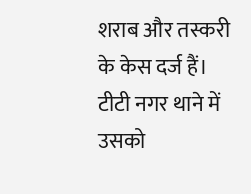शराब और तस्करी के केस दर्ज हैं। टीटी नगर थाने में उसको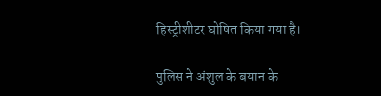हिस्ट्रीशीटर घोषित किया गया है।

पुलिस ने अंशुल के बयान के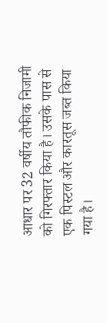आधार पर 32 वर्षीय तौफीक निजामी को गिरफ्तार किया है। उसके पास से एक पिस्टल और कारतूस जब्त किया गया है।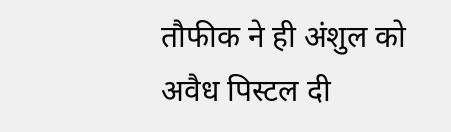तौफीक ने ही अंशुल को अवैध पिस्टल दी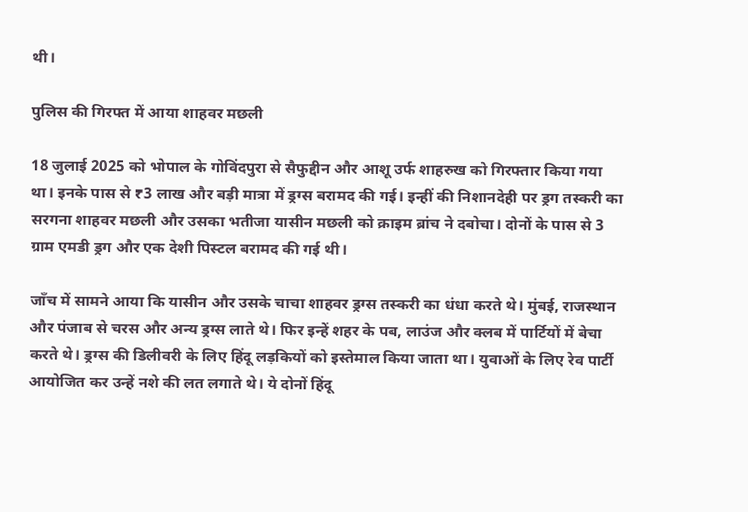थी।

पुलिस की गिरफ्त में आया शाहवर मछली

18 जुलाई 2025 को भोपाल के गोविंदपुरा से सैफुद्दीन और आशू उर्फ शाहरुख को गिरफ्तार किया गया था। इनके पास से ₹3 लाख और बड़ी मात्रा में ड्रग्स बरामद की गई। इन्हीं की निशानदेही पर ड्रग तस्करी का सरगना शाहवर मछली और उसका भतीजा यासीन मछली को क्राइम ब्रांच ने दबोचा। दोनों के पास से 3 ग्राम एमडी ड्रग और एक देशी पिस्टल बरामद की गई थी।

जाँच में सामने आया कि यासीन और उसके चाचा शाहवर ड्रग्स तस्करी का धंधा करते थे। मुंबई, राजस्थान और पंजाब से चरस और अन्य ड्रग्स लाते थे। फिर इन्हें शहर के पब, लाउंज और क्लब में पार्टियों में बेचा करते थे। ड्रग्स की डिलीवरी के लिए हिंदू लड़कियों को इस्तेमाल किया जाता था। युवाओं के लिए रेव पार्टी आयोजित कर उन्हें नशे की लत लगाते थे। ये दोनों हिंदू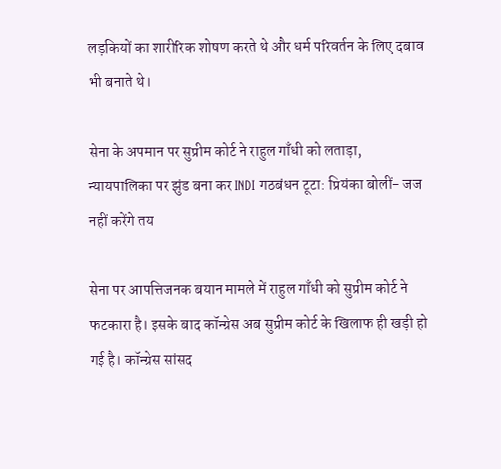लड़कियों का शारीरिक शोषण करते थे और धर्म परिवर्तन के लिए दबाव भी बनाते थे।

सेना के अपमान पर सुप्रीम कोर्ट ने राहुल गाँधी को लताड़ा, न्यायपालिका पर झुंड बना कर INDI गठबंधन टूटा: प्रियंका बोलीं- जज नहीं करेंगे तय

सेना पर आपत्तिजनक बयान मामले में राहुल गाँधी को सुप्रीम कोर्ट ने फटकारा है। इसके बाद कॉन्ग्रेस अब सुप्रीम कोर्ट के खिलाफ ही खड़ी हो गई है। कॉन्ग्रेस सांसद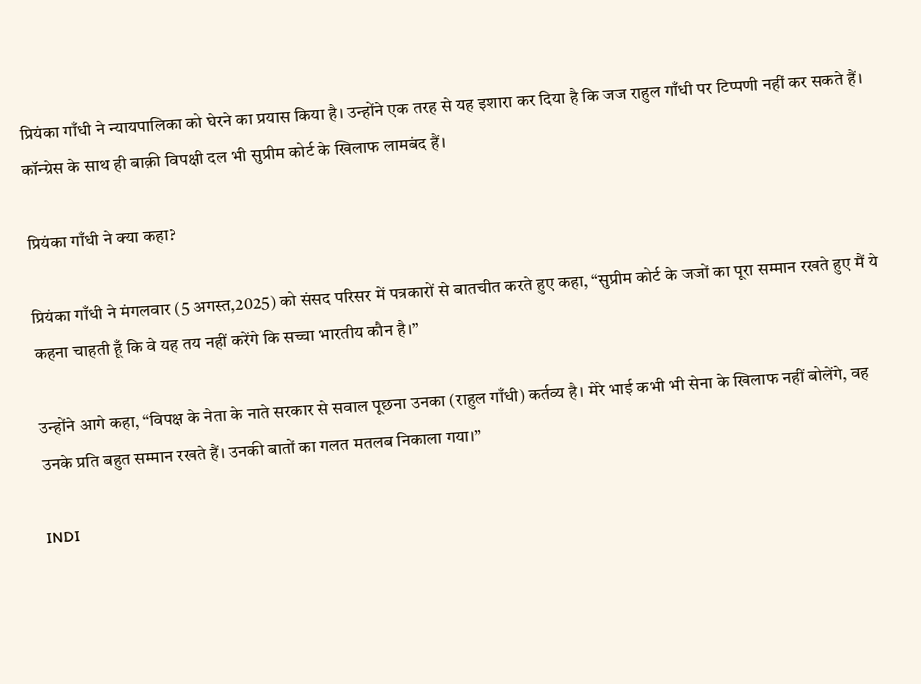प्रियंका गाँधी ने न्यायपालिका को घेरने का प्रयास किया है। उन्होंने एक तरह से यह इशारा कर दिया है कि जज राहुल गाँधी पर टिप्पणी नहीं कर सकते हैं। कॉन्ग्रेस के साथ ही बाक़ी विपक्षी दल भी सुप्रीम कोर्ट के खिलाफ लामबंद हैं।

प्रियंका गाँधी ने क्या कहा?

प्रियंका गाँधी ने मंगलवार (5 अगस्त,2025) को संसद परिसर में पत्रकारों से बातचीत करते हुए कहा, “सुप्रीम कोर्ट के जजों का पूरा सम्मान रखते हुए मैं ये कहना चाहती हूँ कि वे यह तय नहीं करेंगे कि सच्चा भारतीय कौन है।”

उन्होंने आगे कहा, “विपक्ष के नेता के नाते सरकार से सवाल पूछना उनका (राहुल गाँधी) कर्तव्य है। मेरे भाई कभी भी सेना के खिलाफ नहीं बोलेंगे, वह उनके प्रति बहुत सम्मान रखते हैं। उनकी बातों का गलत मतलब निकाला गया।”

INDI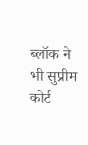ब्लॉक ने भी सुप्रीम कोर्ट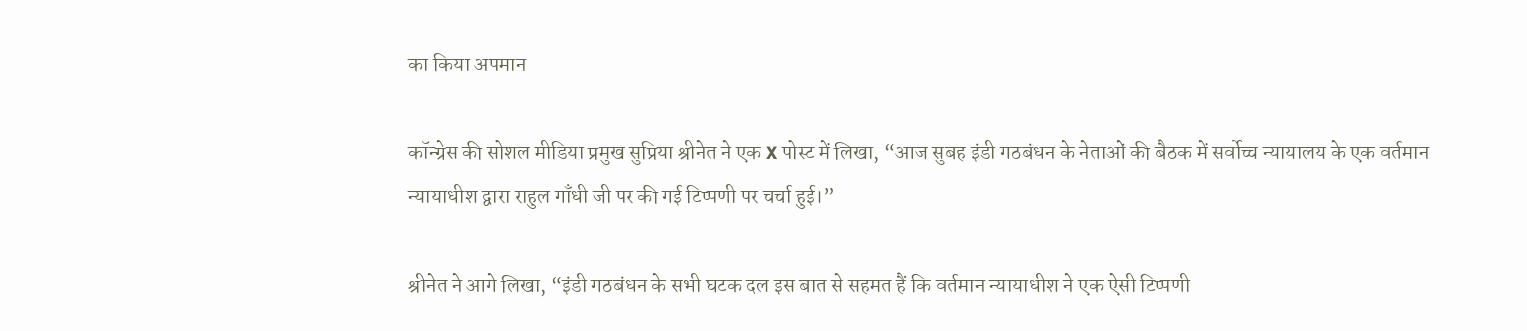का किया अपमान

कॉन्ग्रेस की सोशल मीडिया प्रमुख सुप्रिया श्रीनेत ने एक X पोस्ट में लिखा, “आज सुबह इंडी गठबंधन के नेताओं की बैठक में सर्वोच्च न्यायालय के एक वर्तमान न्यायाधीश द्वारा राहुल गाँधी जी पर की गई टिप्पणी पर चर्चा हुई।”

श्रीनेत ने आगे लिखा, “इंडी गठबंधन के सभी घटक दल इस बात से सहमत हैं कि वर्तमान न्यायाधीश ने एक ऐसी टिप्पणी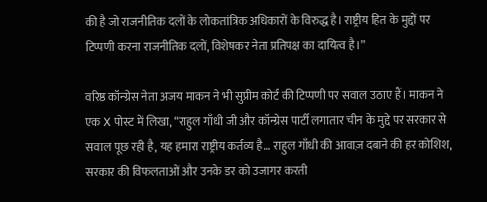की है जो राजनीतिक दलों के लोकतांत्रिक अधिकारों के विरुद्ध है। राष्ट्रीय हित के मुद्दों पर टिप्पणी करना राजनीतिक दलों, विशेषकर नेता प्रतिपक्ष का दायित्व है।”

वरिष्ठ कॉन्ग्रेस नेता अजय माकन ने भी सुप्रीम कोर्ट की टिप्पणी पर सवाल उठाए हैं। माकन ने एक X पोस्ट में लिखा, “राहुल गाँधी जी और कॉन्ग्रेस पार्टी लगातार चीन के मुद्दे पर सरकार से सवाल पूछ रही है, यह हमारा राष्ट्रीय कर्तव्य है… राहुल गाँधी की आवाज़ दबाने की हर कोशिश, सरकार की विफलताओं और उनके डर को उजागर करती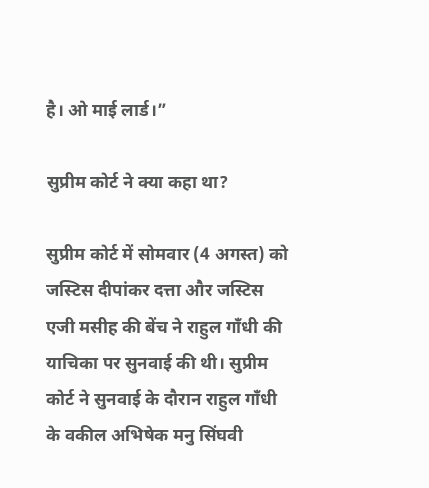है। ओ माई लार्ड।”

सुप्रीम कोर्ट ने क्या कहा था?

सुप्रीम कोर्ट में सोमवार (4 अगस्त) को जस्टिस दीपांकर दत्ता और जस्टिस एजी मसीह की बेंच ने राहुल गाँधी की याचिका पर सुनवाई की थी। सुप्रीम कोर्ट ने सुनवाई के दौरान राहुल गाँधी के वकील अभिषेक मनु सिंघवी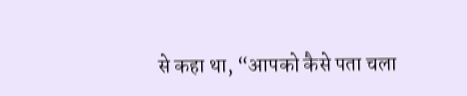से कहा था, “आपको कैसे पता चला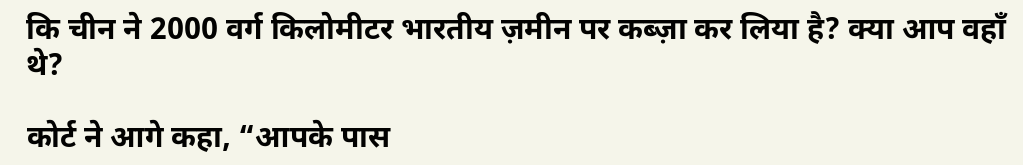कि चीन ने 2000 वर्ग किलोमीटर भारतीय ज़मीन पर कब्ज़ा कर लिया है? क्या आप वहाँ थे?

कोर्ट ने आगे कहा, “आपके पास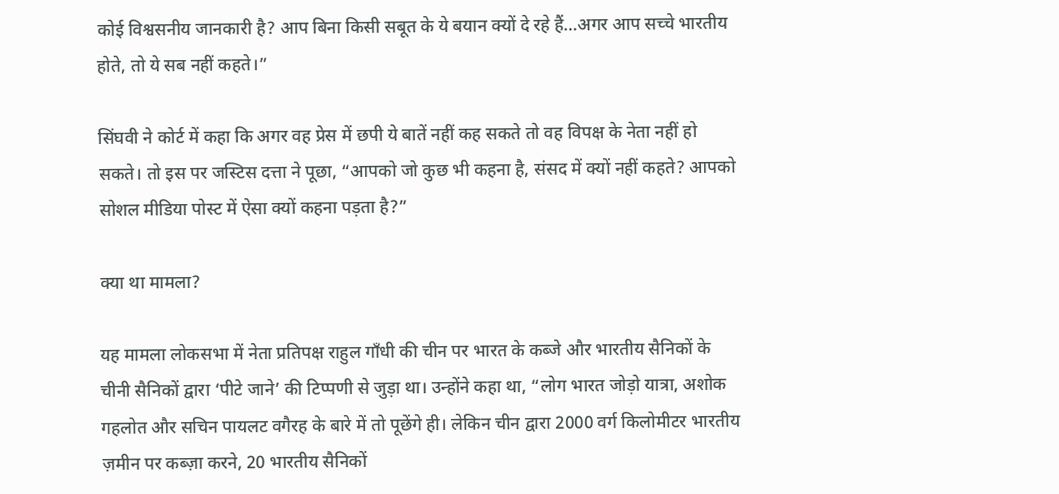कोई विश्वसनीय जानकारी है? आप बिना किसी सबूत के ये बयान क्यों दे रहे हैं…अगर आप सच्चे भारतीय होते, तो ये सब नहीं कहते।”

सिंघवी ने कोर्ट में कहा कि अगर वह प्रेस में छपी ये बातें नहीं कह सकते तो वह विपक्ष के नेता नहीं हो सकते। तो इस पर जस्टिस दत्ता ने पूछा, “आपको जो कुछ भी कहना है, संसद में क्यों नहीं कहते? आपको सोशल मीडिया पोस्ट में ऐसा क्यों कहना पड़ता है?”

क्या था मामला?

यह मामला लोकसभा में नेता प्रतिपक्ष राहुल गाँधी की चीन पर भारत के कब्जे और भारतीय सैनिकों के चीनी सैनिकों द्वारा ‘पीटे जाने’ की टिप्पणी से जुड़ा था। उन्होंने कहा था, “लोग भारत जोड़ो यात्रा, अशोक गहलोत और सचिन पायलट वगैरह के बारे में तो पूछेंगे ही। लेकिन चीन द्वारा 2000 वर्ग किलोमीटर भारतीय ज़मीन पर कब्ज़ा करने, 20 भारतीय सैनिकों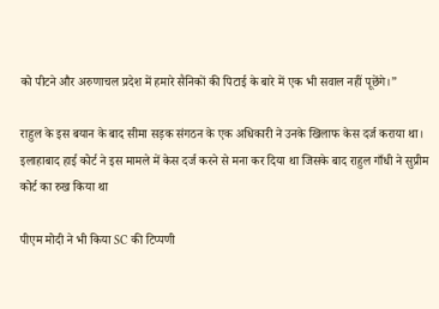को पीटने और अरुणाचल प्रदेश में हमारे सैनिकों की पिटाई के बारे में एक भी सवाल नहीं पूछेंगे।”

राहुल के इस बयान के बाद सीमा सड़क संगठन के एक अधिकारी ने उनके खिलाफ केस दर्ज कराया था। इलाहाबाद हाई कोर्ट ने इस मामले में केस दर्ज करने से मना कर दिया था जिसके बाद राहुल गाँधी ने सुप्रीम कोर्ट का रुख किया था

पीएम मोदी ने भी किया SC की टिप्पणी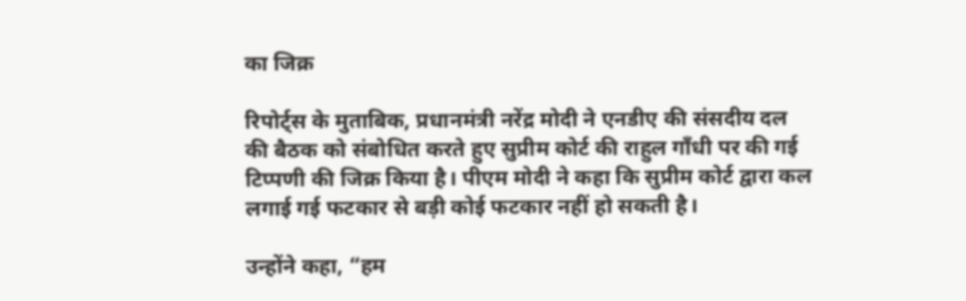का जिक्र

रिपोर्ट्स के मुताबिक, प्रधानमंत्री नरेंद्र मोदी ने एनडीए की संसदीय दल की बैठक को संबोधित करते हुए सुप्रीम कोर्ट की राहुल गाँधी पर की गई टिप्पणी की जिक्र किया है। पीएम मोदी ने कहा कि सुप्रीम कोर्ट द्वारा कल लगाई गई फटकार से बड़ी कोई फटकार नहीं हो सकती है।

उन्होंने कहा, “हम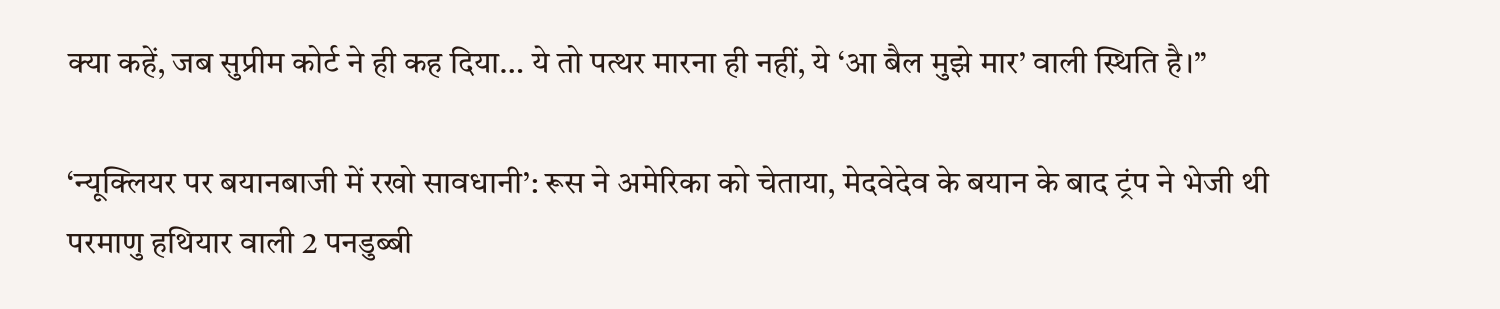क्या कहें, जब सुप्रीम कोर्ट ने ही कह दिया… ये तो पत्थर मारना ही नहीं, ये ‘आ बैल मुझे मार’ वाली स्थिति है।”

‘न्यूक्लियर पर बयानबाजी में रखो सावधानी’: रूस ने अमेरिका को चेताया, मेदवेदेव के बयान के बाद ट्रंप ने भेजी थी परमाणु हथियार वाली 2 पनडुब्बी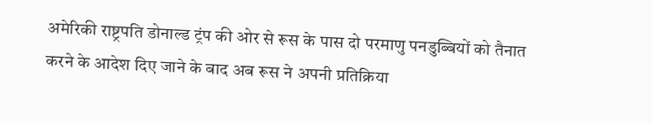अमेरिकी राष्ट्रपति डोनाल्ड ट्रंप की ओर से रूस के पास दो परमाणु पनडुब्बियों को तैनात करने के आदेश दिए जाने के बाद अब रूस ने अपनी प्रतिक्रिया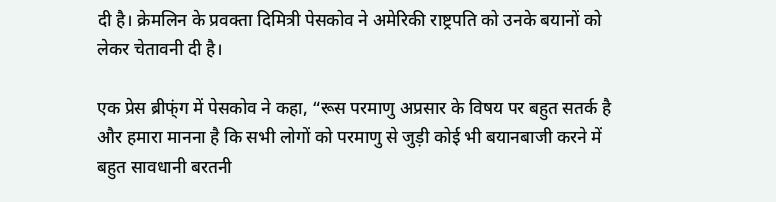दी है। क्रेमलिन के प्रवक्ता दिमित्री पेसकोव ने अमेरिकी राष्ट्रपति को उनके बयानों को लेकर चेतावनी दी है।

एक प्रेस ब्रीफ्ंग में पेसकोव ने कहा, “रूस परमाणु अप्रसार के विषय पर बहुत सतर्क है और हमारा मानना है कि सभी लोगों को परमाणु से जुड़ी कोई भी बयानबाजी करने में बहुत सावधानी बरतनी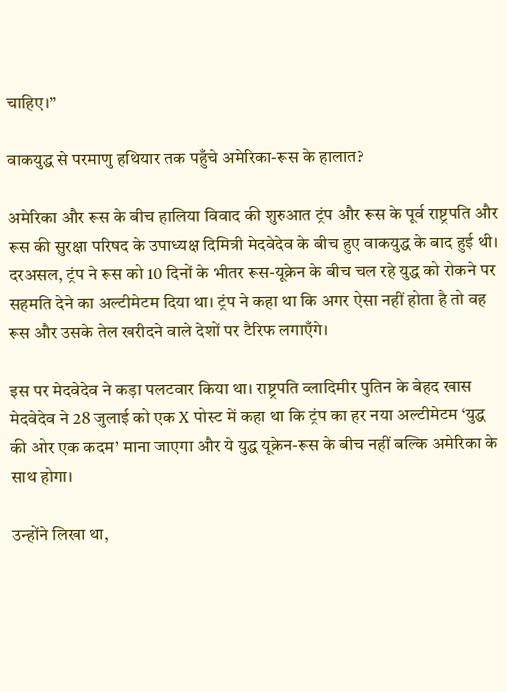चाहिए।”

वाकयुद्ध से परमाणु हथियार तक पहुँचे अमेरिका-रूस के हालात?

अमेरिका और रूस के बीच हालिया विवाद की शुरुआत ट्रंप और रूस के पूर्व राष्ट्रपति और रूस की सुरक्षा परिषद के उपाध्यक्ष दिमित्री मेदवेदेव के बीच हुए वाकयुद्ध के बाद हुई थी। दरअसल, ट्रंप ने रूस को 10 दिनों के भीतर रूस-यूक्रेन के बीच चल रहे युद्ध को रोकने पर सहमति देने का अल्टीमेटम दिया था। ट्रंप ने कहा था कि अगर ऐसा नहीं होता है तो वह रूस और उसके तेल खरीदने वाले देशों पर टैरिफ लगाएँगे।

इस पर मेदवेदेव ने कड़ा पलटवार किया था। राष्ट्रपति व्लादिमीर पुतिन के बेहद खास मेदवेदेव ने 28 जुलाई को एक X पोस्ट में कहा था कि ट्रंप का हर नया अल्टीमेटम ‘युद्ध की ओर एक कदम’ माना जाएगा और ये युद्ध यूक्रेन-रूस के बीच नहीं बल्कि अमेरिका के साथ होगा।

उन्होंने लिखा था,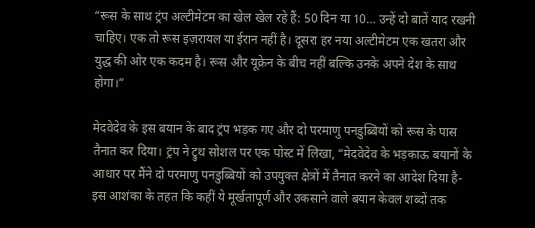“रूस के साथ ट्रंप अल्टीमेटम का खेल खेल रहे हैं: 50 दिन या 10… उन्हें दो बातें याद रखनी चाहिए। एक तो रूस इज़रायल या ईरान नहीं है। दूसरा हर नया अल्टीमेटम एक खतरा और युद्ध की ओर एक कदम है। रूस और यूक्रेन के बीच नहीं बल्कि उनके अपने देश के साथ होगा।”

मेदवेदेव के इस बयान के बाद ट्रंप भड़क गए और दो परमाणु पनडुब्बियों को रूस के पास तैनात कर दिया। ट्रंप ने ट्रुथ सोशल पर एक पोस्ट में लिखा, “मेदवेदेव के भड़काऊ बयानों के आधार पर मैंने दो परमाणु पनडुब्बियों को उपयुक्त क्षेत्रों में तैनात करने का आदेश दिया है- इस आशंका के तहत कि कहीं ये मूर्खतापूर्ण और उकसाने वाले बयान केवल शब्दों तक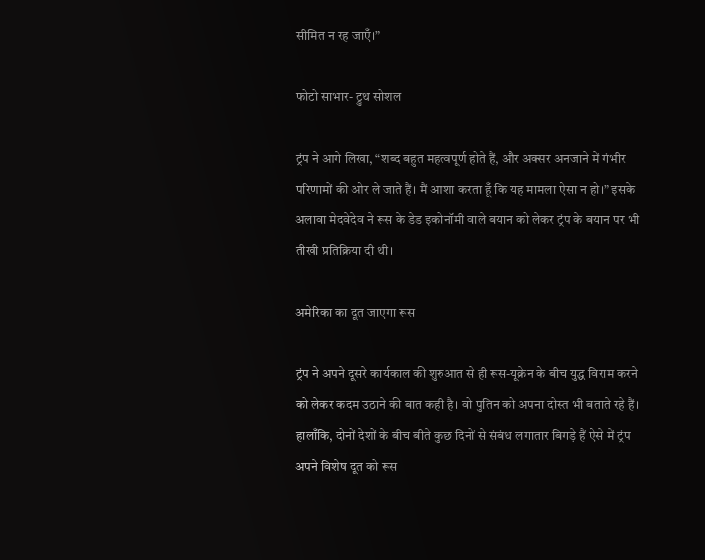सीमित न रह जाएँ।”

फोटो साभार- ट्रुथ सोशल

ट्रंप ने आगे लिखा, “शब्द बहुत महत्वपूर्ण होते हैं, और अक्सर अनजाने में गंभीर परिणामों की ओर ले जाते हैं। मैं आशा करता हूँ कि यह मामला ऐसा न हो।” इसके अलावा मेदवेदेव ने रूस के डेड इकोनॉमी वाले बयान को लेकर ट्रंप के बयान पर भी तीखी प्रतिक्रिया दी थी।

अमेरिका का दूत जाएगा रूस

ट्रंप ने अपने दूसरे कार्यकाल की शुरुआत से ही रूस-यूक्रेन के बीच युद्ध विराम करने को लेकर कदम उठाने की बात कही है। वो पुतिन को अपना दोस्त भी बताते रहे हैं। हालाँकि, दोनों देशों के बीच बीते कुछ दिनों से संबंध लगातार बिगड़े हैं ऐसे में ट्रंप अपने विशेष दूत को रूस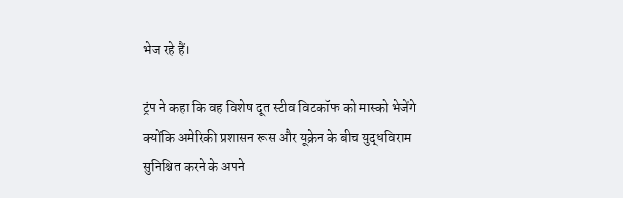भेज रहे हैं।

ट्रंप ने कहा कि वह विशेष दूत स्टीव विटकॉफ को मास्को भेजेंगे क्योंकि अमेरिकी प्रशासन रूस और यूक्रेन के बीच युद्धविराम सुनिश्चित करने के अपने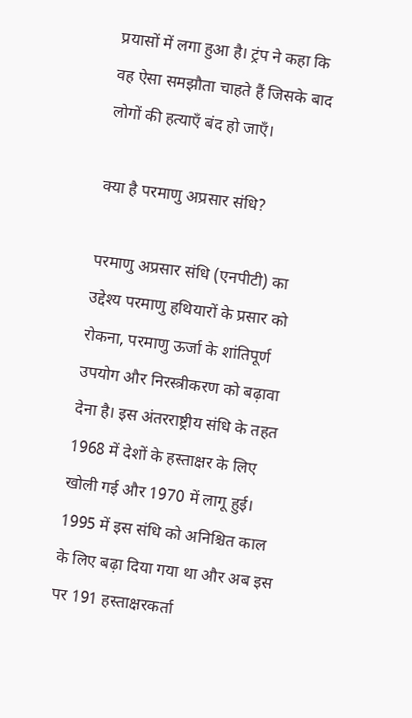प्रयासों में लगा हुआ है। ट्रंप ने कहा कि वह ऐसा समझौता चाहते हैं जिसके बाद लोगों की हत्याएँ बंद हो जाएँ।

क्या है परमाणु अप्रसार संधि?

परमाणु अप्रसार संधि (एनपीटी) का उद्देश्य परमाणु हथियारों के प्रसार को रोकना, परमाणु ऊर्जा के शांतिपूर्ण उपयोग और निरस्त्रीकरण को बढ़ावा देना है। इस अंतरराष्ट्रीय संधि के तहत 1968 में देशों के हस्ताक्षर के लिए खोली गई और 1970 में लागू हुई। 1995 में इस संधि को अनिश्चित काल के लिए बढ़ा दिया गया था और अब इस पर 191 हस्ताक्षरकर्ता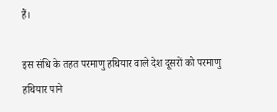हैं।

इस संधि के तहत परमाणु हथियार वाले देश दूसरों को परमाणु हथियार पाने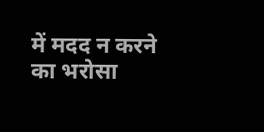में मदद न करने का भरोसा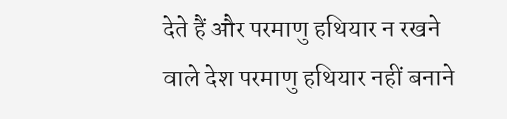देते हैं और परमाणु हथियार न रखने वाले देश परमाणु हथियार नहीं बनाने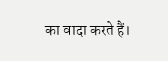का वादा करते हैं।